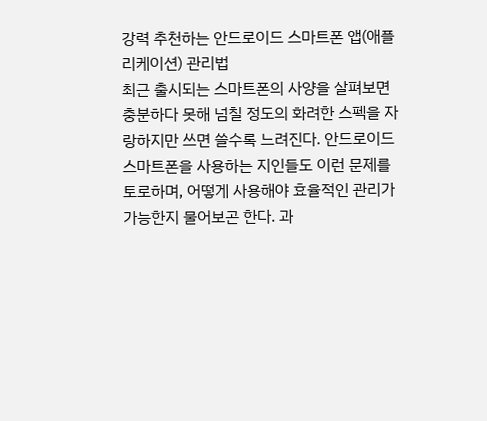강력 추천하는 안드로이드 스마트폰 앱(애플리케이션) 관리법
최근 출시되는 스마트폰의 사양을 살펴보면 충분하다 못해 넘칠 정도의 화려한 스펙을 자랑하지만 쓰면 쓸수록 느려진다. 안드로이드 스마트폰을 사용하는 지인들도 이런 문제를 토로하며, 어떻게 사용해야 효율적인 관리가 가능한지 물어보곤 한다. 과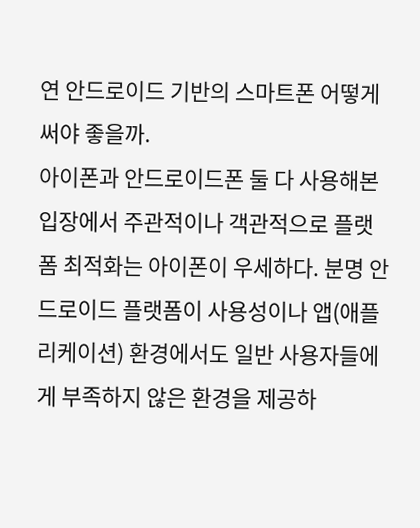연 안드로이드 기반의 스마트폰 어떻게 써야 좋을까.
아이폰과 안드로이드폰 둘 다 사용해본 입장에서 주관적이나 객관적으로 플랫폼 최적화는 아이폰이 우세하다. 분명 안드로이드 플랫폼이 사용성이나 앱(애플리케이션) 환경에서도 일반 사용자들에게 부족하지 않은 환경을 제공하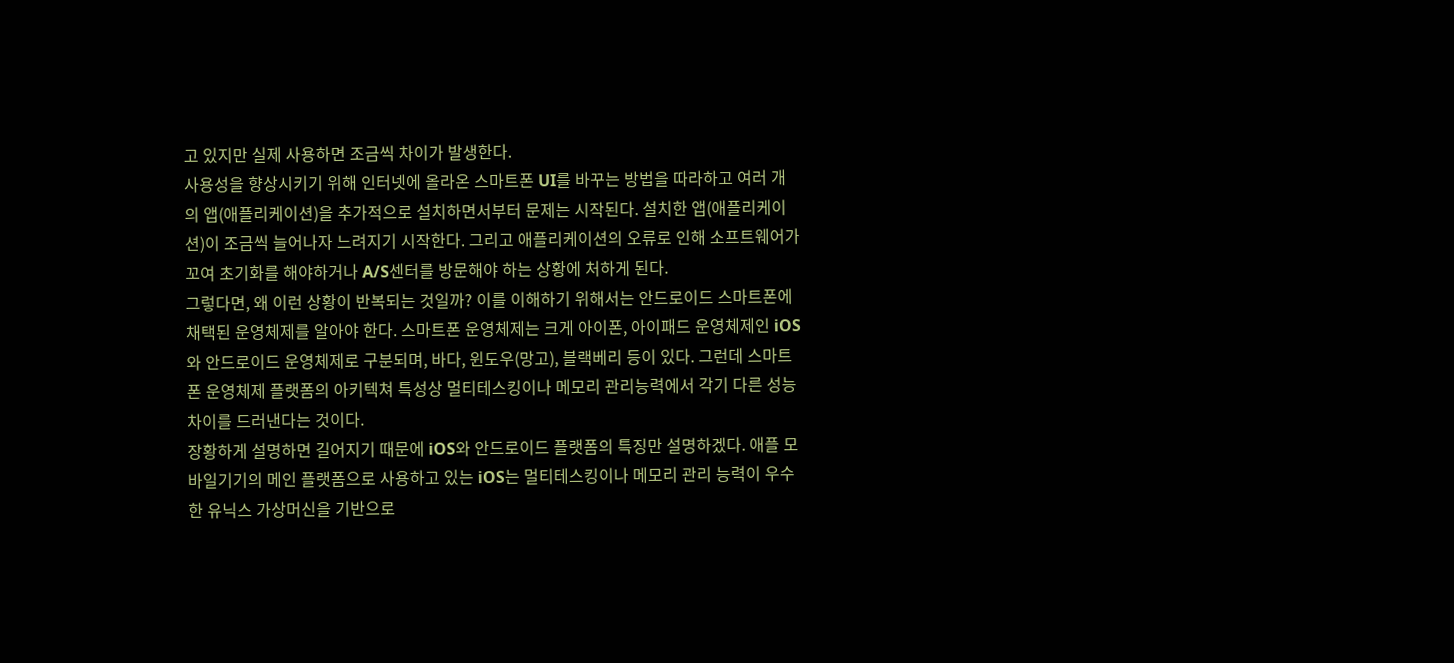고 있지만 실제 사용하면 조금씩 차이가 발생한다.
사용성을 향상시키기 위해 인터넷에 올라온 스마트폰 UI를 바꾸는 방법을 따라하고 여러 개의 앱(애플리케이션)을 추가적으로 설치하면서부터 문제는 시작된다. 설치한 앱(애플리케이션)이 조금씩 늘어나자 느려지기 시작한다. 그리고 애플리케이션의 오류로 인해 소프트웨어가 꼬여 초기화를 해야하거나 A/S센터를 방문해야 하는 상황에 처하게 된다.
그렇다면, 왜 이런 상황이 반복되는 것일까? 이를 이해하기 위해서는 안드로이드 스마트폰에 채택된 운영체제를 알아야 한다. 스마트폰 운영체제는 크게 아이폰, 아이패드 운영체제인 iOS와 안드로이드 운영체제로 구분되며, 바다, 윈도우(망고), 블랙베리 등이 있다. 그런데 스마트폰 운영체제 플랫폼의 아키텍쳐 특성상 멀티테스킹이나 메모리 관리능력에서 각기 다른 성능차이를 드러낸다는 것이다.
장황하게 설명하면 길어지기 때문에 iOS와 안드로이드 플랫폼의 특징만 설명하겠다. 애플 모바일기기의 메인 플랫폼으로 사용하고 있는 iOS는 멀티테스킹이나 메모리 관리 능력이 우수한 유닉스 가상머신을 기반으로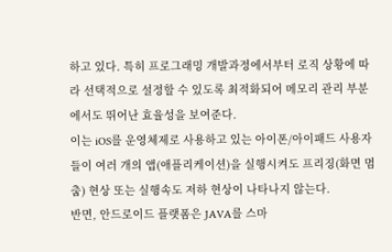하고 있다. 특히 프로그래밍 개발과정에서부터 로직 상황에 따라 선택적으로 설정할 수 있도록 최적화되어 메모리 관리 부분에서도 뛰어난 효율성을 보여준다.
이는 iOS를 운영체제로 사용하고 있는 아이폰/아이패드 사용자들이 여러 개의 앱(애플리케이션)을 실행시켜도 프리징(화면 멈춤) 현상 또는 실행속도 저하 현상이 나타나지 않는다.
반면, 안드로이드 플랫폼은 JAVA를 스마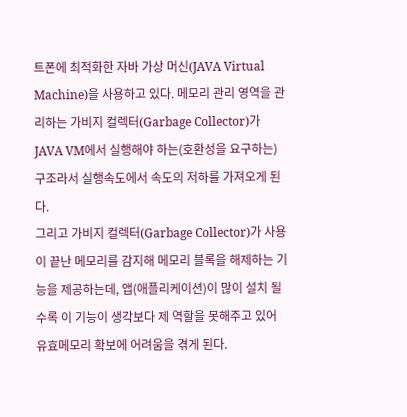트폰에 최적화한 자바 가상 머신(JAVA Virtual Machine)을 사용하고 있다. 메모리 관리 영역을 관리하는 가비지 컬렉터(Garbage Collector)가 JAVA VM에서 실행해야 하는(호환성을 요구하는) 구조라서 실행속도에서 속도의 저하를 가져오게 된다.
그리고 가비지 컬렉터(Garbage Collector)가 사용이 끝난 메모리를 감지해 메모리 블록을 해제하는 기능을 제공하는데, 앱(애플리케이션)이 많이 설치 될수록 이 기능이 생각보다 제 역할을 못해주고 있어 유효메모리 확보에 어려움을 겪게 된다.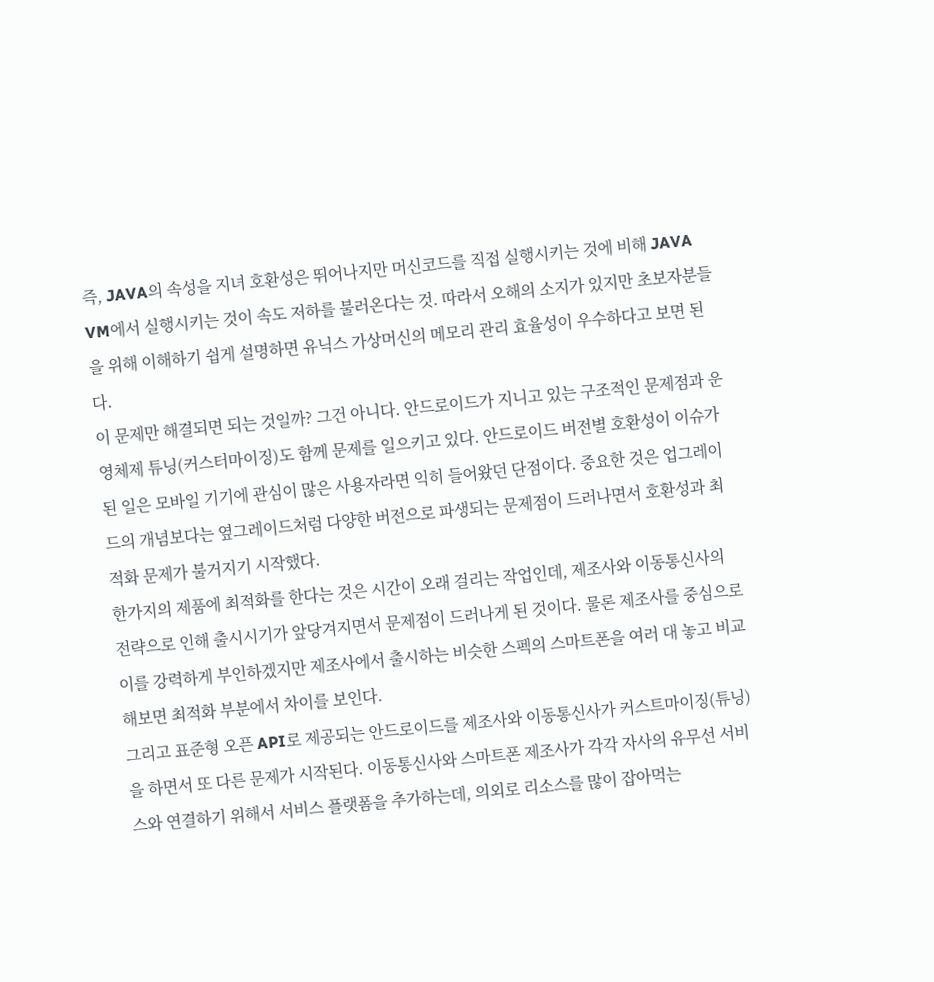즉, JAVA의 속성을 지녀 호환성은 뛰어나지만 머신코드를 직접 실행시키는 것에 비해 JAVA VM에서 실행시키는 것이 속도 저하를 불러온다는 것. 따라서 오해의 소지가 있지만 초보자분들을 위해 이해하기 쉽게 설명하면 유닉스 가상머신의 메모리 관리 효율성이 우수하다고 보면 된다.
이 문제만 해결되면 되는 것일까? 그건 아니다. 안드로이드가 지니고 있는 구조적인 문제점과 운영체제 튜닝(커스터마이징)도 함께 문제를 일으키고 있다. 안드로이드 버전별 호환성이 이슈가 된 일은 모바일 기기에 관심이 많은 사용자라면 익히 들어왔던 단점이다. 중요한 것은 업그레이드의 개념보다는 옆그레이드처럼 다양한 버전으로 파생되는 문제점이 드러나면서 호환성과 최적화 문제가 불거지기 시작했다.
한가지의 제품에 최적화를 한다는 것은 시간이 오래 걸리는 작업인데, 제조사와 이동통신사의 전략으로 인해 출시시기가 앞당겨지면서 문제점이 드러나게 된 것이다. 물론 제조사를 중심으로 이를 강력하게 부인하겠지만 제조사에서 출시하는 비슷한 스펙의 스마트폰을 여러 대 놓고 비교해보면 최적화 부분에서 차이를 보인다.
그리고 표준형 오픈 API로 제공되는 안드로이드를 제조사와 이동통신사가 커스트마이징(튜닝)을 하면서 또 다른 문제가 시작된다. 이동통신사와 스마트폰 제조사가 각각 자사의 유무선 서비스와 연결하기 위해서 서비스 플랫폼을 추가하는데, 의외로 리소스를 많이 잡아먹는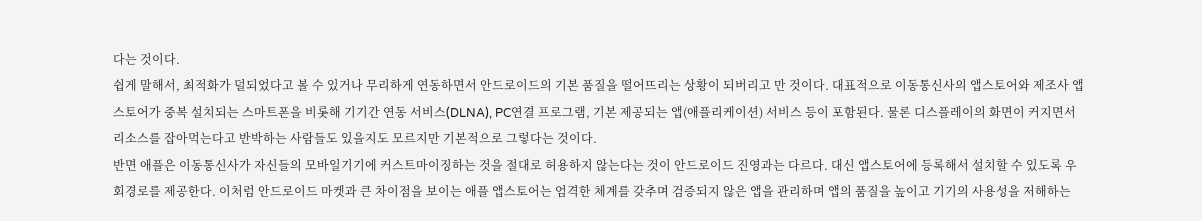다는 것이다.
쉽게 말해서, 최적화가 덜되었다고 볼 수 있거나 무리하게 연동하면서 안드로이드의 기본 품질을 떨어뜨리는 상황이 되버리고 만 것이다. 대표적으로 이동통신사의 앱스토어와 제조사 앱스토어가 중복 설치되는 스마트폰을 비롯해 기기간 연동 서비스(DLNA), PC연결 프로그램, 기본 제공되는 앱(애플리케이션) 서비스 등이 포함된다. 물론 디스플레이의 화면이 커지면서 리소스를 잡아먹는다고 반박하는 사람들도 있을지도 모르지만 기본적으로 그렇다는 것이다.
반면 애플은 이동통신사가 자신들의 모바일기기에 커스트마이징하는 것을 절대로 허용하지 않는다는 것이 안드로이드 진영과는 다르다. 대신 앱스토어에 등록해서 설치할 수 있도록 우회경로를 제공한다. 이처럼 안드로이드 마켓과 큰 차이점을 보이는 애플 앱스토어는 엄격한 체계를 갖추며 검증되지 않은 앱을 관리하며 앱의 품질을 높이고 기기의 사용성을 저해하는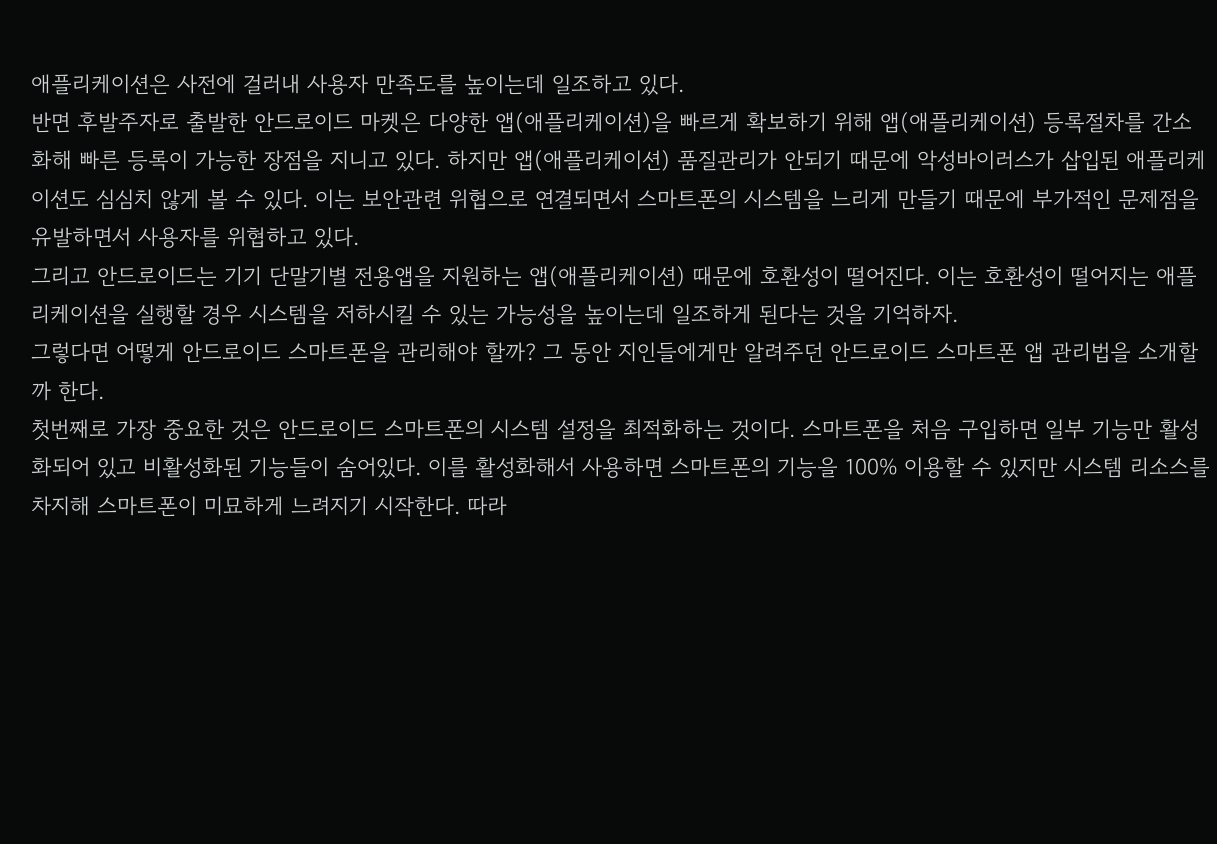애플리케이션은 사전에 걸러내 사용자 만족도를 높이는데 일조하고 있다.
반면 후발주자로 출발한 안드로이드 마켓은 다양한 앱(애플리케이션)을 빠르게 확보하기 위해 앱(애플리케이션) 등록절차를 간소화해 빠른 등록이 가능한 장점을 지니고 있다. 하지만 앱(애플리케이션) 품질관리가 안되기 때문에 악성바이러스가 삽입된 애플리케이션도 심심치 않게 볼 수 있다. 이는 보안관련 위협으로 연결되면서 스마트폰의 시스템을 느리게 만들기 때문에 부가적인 문제점을 유발하면서 사용자를 위협하고 있다.
그리고 안드로이드는 기기 단말기별 전용앱을 지원하는 앱(애플리케이션) 때문에 호환성이 떨어진다. 이는 호환성이 떨어지는 애플리케이션을 실행할 경우 시스템을 저하시킬 수 있는 가능성을 높이는데 일조하게 된다는 것을 기억하자.
그렇다면 어떻게 안드로이드 스마트폰을 관리해야 할까? 그 동안 지인들에게만 알려주던 안드로이드 스마트폰 앱 관리법을 소개할까 한다.
첫번째로 가장 중요한 것은 안드로이드 스마트폰의 시스템 설정을 최적화하는 것이다. 스마트폰을 처음 구입하면 일부 기능만 활성화되어 있고 비활성화된 기능들이 숨어있다. 이를 활성화해서 사용하면 스마트폰의 기능을 100% 이용할 수 있지만 시스템 리소스를 차지해 스마트폰이 미묘하게 느려지기 시작한다. 따라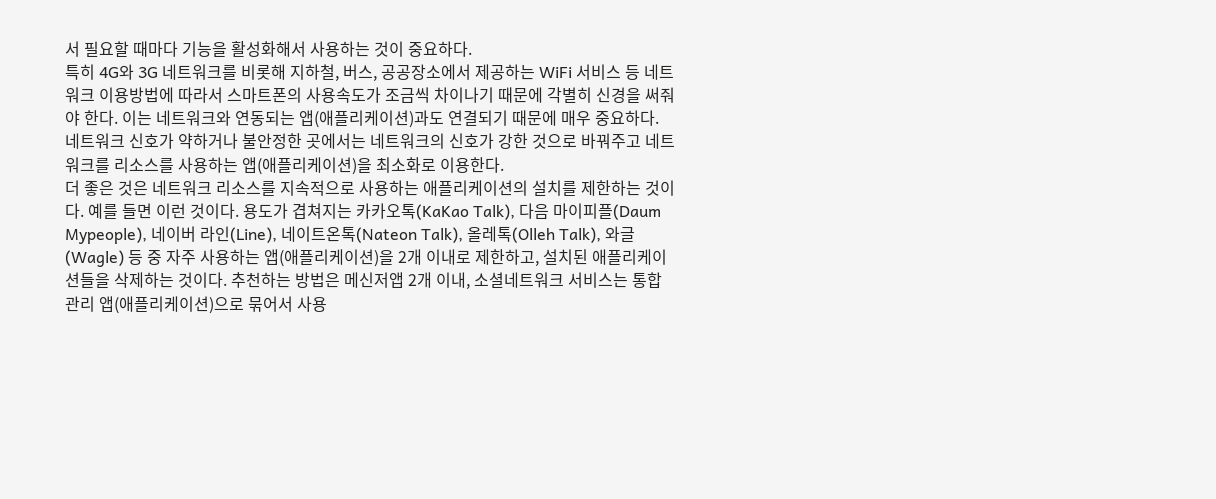서 필요할 때마다 기능을 활성화해서 사용하는 것이 중요하다.
특히 4G와 3G 네트워크를 비롯해 지하철, 버스, 공공장소에서 제공하는 WiFi 서비스 등 네트워크 이용방법에 따라서 스마트폰의 사용속도가 조금씩 차이나기 때문에 각별히 신경을 써줘야 한다. 이는 네트워크와 연동되는 앱(애플리케이션)과도 연결되기 때문에 매우 중요하다. 네트워크 신호가 약하거나 불안정한 곳에서는 네트워크의 신호가 강한 것으로 바꿔주고 네트워크를 리소스를 사용하는 앱(애플리케이션)을 최소화로 이용한다.
더 좋은 것은 네트워크 리소스를 지속적으로 사용하는 애플리케이션의 설치를 제한하는 것이다. 예를 들면 이런 것이다. 용도가 겹쳐지는 카카오톡(KaKao Talk), 다음 마이피플(Daum Mypeople), 네이버 라인(Line), 네이트온톡(Nateon Talk), 올레톡(Olleh Talk), 와글(Wagle) 등 중 자주 사용하는 앱(애플리케이션)을 2개 이내로 제한하고, 설치된 애플리케이션들을 삭제하는 것이다. 추천하는 방법은 메신저앱 2개 이내, 소셜네트워크 서비스는 통합 관리 앱(애플리케이션)으로 묶어서 사용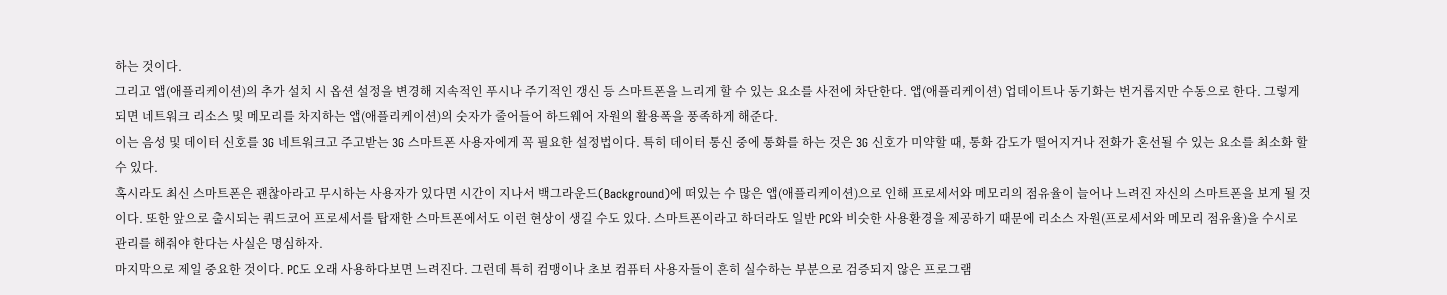하는 것이다.
그리고 앱(애플리케이션)의 추가 설치 시 옵션 설정을 변경해 지속적인 푸시나 주기적인 갱신 등 스마트폰을 느리게 할 수 있는 요소를 사전에 차단한다. 앱(애플리케이션) 업데이트나 동기화는 번거롭지만 수동으로 한다. 그렇게 되면 네트워크 리소스 및 메모리를 차지하는 앱(애플리케이션)의 숫자가 줄어들어 하드웨어 자원의 활용폭을 풍족하게 해준다.
이는 음성 및 데이터 신호를 3G 네트워크고 주고받는 3G 스마트폰 사용자에게 꼭 필요한 설정법이다. 특히 데이터 통신 중에 통화를 하는 것은 3G 신호가 미약할 때, 통화 감도가 떨어지거나 전화가 혼선될 수 있는 요소를 최소화 할 수 있다.
혹시라도 최신 스마트폰은 괜찮아라고 무시하는 사용자가 있다면 시간이 지나서 백그라운드(Background)에 떠있는 수 많은 앱(애플리케이션)으로 인해 프로세서와 메모리의 점유율이 늘어나 느려진 자신의 스마트폰을 보게 될 것이다. 또한 앞으로 출시되는 쿼드코어 프로세서를 탑재한 스마트폰에서도 이런 현상이 생길 수도 있다. 스마트폰이라고 하더라도 일반 PC와 비슷한 사용환경을 제공하기 때문에 리소스 자원(프로세서와 메모리 점유율)을 수시로 관리를 해줘야 한다는 사실은 명심하자.
마지막으로 제일 중요한 것이다. PC도 오래 사용하다보면 느려진다. 그런데 특히 컴맹이나 초보 컴퓨터 사용자들이 흔히 실수하는 부분으로 검증되지 않은 프로그램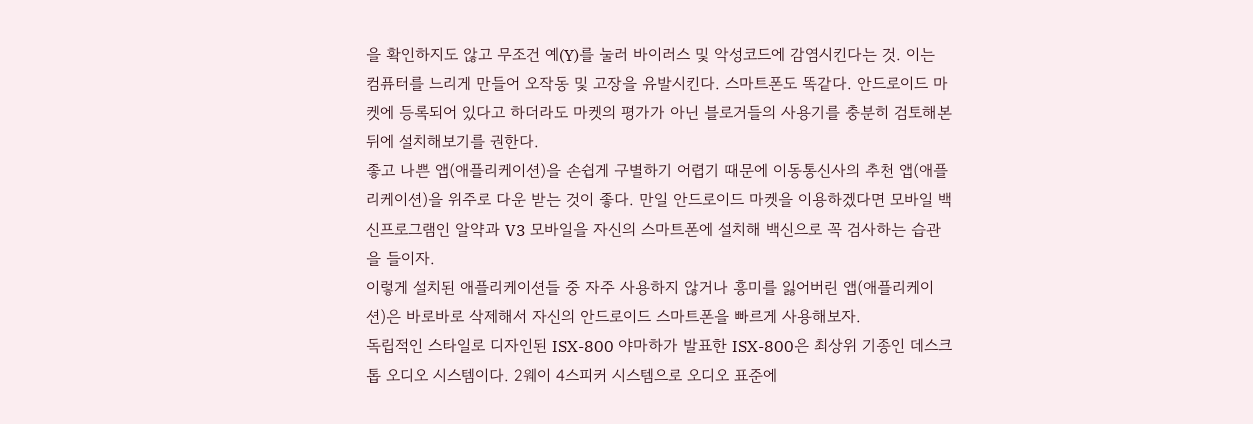을 확인하지도 않고 무조건 예(Y)를 눌러 바이러스 및 악성코드에 감염시킨다는 것. 이는 컴퓨터를 느리게 만들어 오작동 및 고장을 유발시킨다. 스마트폰도 똑같다. 안드로이드 마켓에 등록되어 있다고 하더라도 마켓의 평가가 아닌 블로거들의 사용기를 충분히 검토해본 뒤에 설치해보기를 권한다.
좋고 나쁜 앱(애플리케이션)을 손쉽게 구별하기 어렵기 때문에 이동통신사의 추천 앱(애플리케이션)을 위주로 다운 받는 것이 좋다. 만일 안드로이드 마켓을 이용하겠다면 모바일 백신프로그램인 알약과 V3 모바일을 자신의 스마트폰에 설치해 백신으로 꼭 검사하는 습관을 들이자.
이렇게 설치된 애플리케이션들 중 자주 사용하지 않거나 흥미를 잃어버린 앱(애플리케이션)은 바로바로 삭제해서 자신의 안드로이드 스마트폰을 빠르게 사용해보자.
독립적인 스타일로 디자인된 ISX-800 야마하가 발표한 ISX-800은 최상위 기종인 데스크톱 오디오 시스템이다. 2웨이 4스피커 시스템으로 오디오 표준에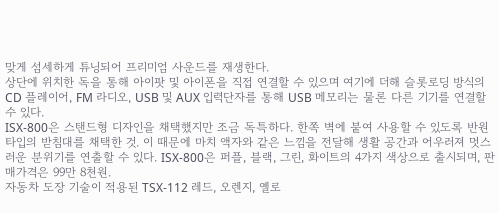맞게 섬세하게 튜닝되어 프리미엄 사운드를 재생한다.
상단에 위치한 독을 통해 아이팟 및 아이폰을 직접 연결할 수 있으며 여기에 더해 슬롯로딩 방식의 CD 플레이어, FM 라디오, USB 및 AUX 입력단자를 통해 USB 메모리는 물론 다른 기기를 연결할 수 있다.
ISX-800은 스탠드형 디자인을 채택했지만 조금 독특하다. 한쪽 벽에 붙여 사용할 수 있도록 반원 타입의 받침대를 채택한 것. 이 때문에 마치 액자와 같은 느낌을 전달해 생활 공간과 어우러져 멋스러운 분위기를 연출할 수 있다. ISX-800은 퍼플, 블랙, 그린, 화이트의 4가지 색상으로 출시되며, 판매가격은 99만 8천원.
자동차 도장 기술이 적용된 TSX-112 레드, 오렌지, 옐로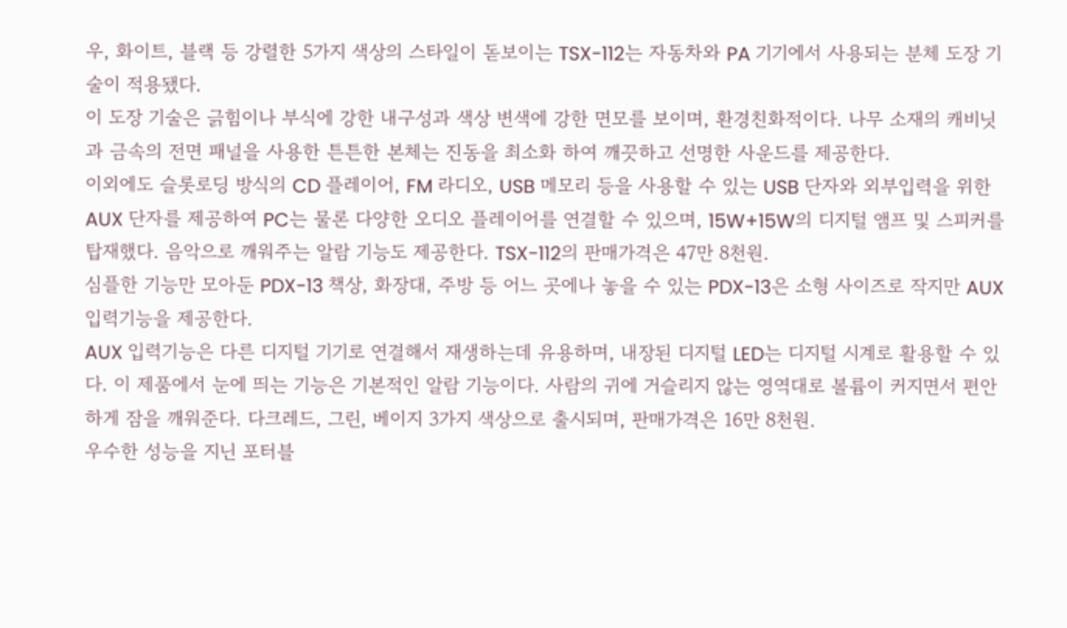우, 화이트, 블랙 등 강렬한 5가지 색상의 스타일이 돋보이는 TSX-112는 자동차와 PA 기기에서 사용되는 분체 도장 기술이 적용됐다.
이 도장 기술은 긁힘이나 부식에 강한 내구성과 색상 변색에 강한 면모를 보이며, 환경친화적이다. 나무 소재의 캐비닛과 금속의 전면 패널을 사용한 튼튼한 본체는 진동을 최소화 하여 깨끗하고 선명한 사운드를 제공한다.
이외에도 슬롯로딩 방식의 CD 플레이어, FM 라디오, USB 메모리 등을 사용할 수 있는 USB 단자와 외부입력을 위한 AUX 단자를 제공하여 PC는 물론 다양한 오디오 플레이어를 연결할 수 있으며, 15W+15W의 디지털 앰프 및 스피커를 탑재했다. 음악으로 깨워주는 알람 기능도 제공한다. TSX-112의 판매가격은 47만 8천원.
심플한 기능만 모아둔 PDX-13 책상, 화장대, 주방 등 어느 곳에나 놓을 수 있는 PDX-13은 소형 사이즈로 작지만 AUX 입력기능을 제공한다.
AUX 입력기능은 다른 디지털 기기로 연결해서 재생하는데 유용하며, 내장된 디지털 LED는 디지털 시계로 활용할 수 있다. 이 제품에서 눈에 띄는 기능은 기본적인 알람 기능이다. 사람의 귀에 거슬리지 않는 영역대로 볼륨이 커지면서 편안하게 잠을 깨워준다. 다크레드, 그린, 베이지 3가지 색상으로 출시되며, 판매가격은 16만 8천원.
우수한 성능을 지닌 포터블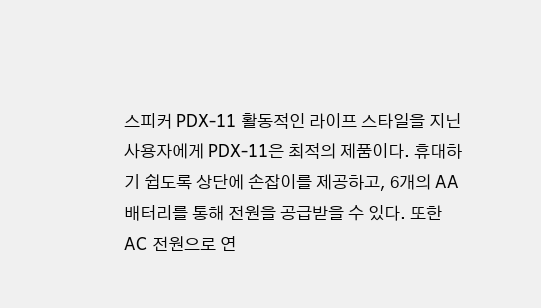스피커 PDX-11 활동적인 라이프 스타일을 지닌 사용자에게 PDX-11은 최적의 제품이다. 휴대하기 쉽도록 상단에 손잡이를 제공하고, 6개의 AA 배터리를 통해 전원을 공급받을 수 있다. 또한 AC 전원으로 연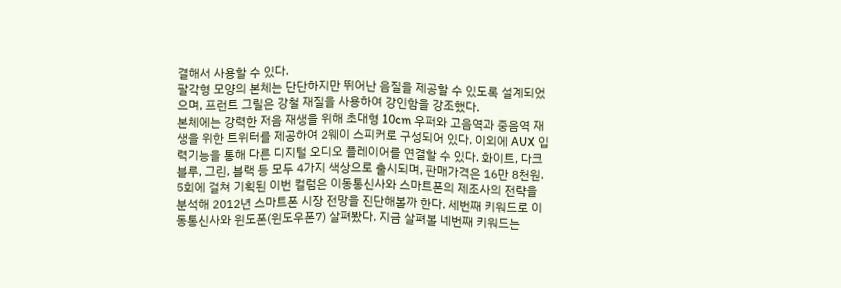결해서 사용할 수 있다.
팔각형 모양의 본체는 단단하지만 뛰어난 음질을 제공할 수 있도록 설계되었으며, 프런트 그릴은 강철 재질을 사용하여 강인함을 강조했다.
본체에는 강력한 저음 재생을 위해 초대형 10cm 우퍼와 고음역과 중음역 재생을 위한 트위터를 제공하여 2웨이 스피커로 구성되어 있다. 이외에 AUX 입력기능을 통해 다른 디지털 오디오 플레이어를 연결할 수 있다. 화이트, 다크 블루, 그린, 블랙 등 모두 4가지 색상으로 출시되며, 판매가격은 16만 8천원.
5회에 걸쳐 기획된 이번 컬럼은 이동통신사와 스마트폰의 제조사의 전략을 분석해 2012년 스마트폰 시장 전망을 진단해볼까 한다. 세번째 키워드로 이동통신사와 윈도폰(윈도우폰7) 살펴봤다. 지금 살펴볼 네번째 키워드는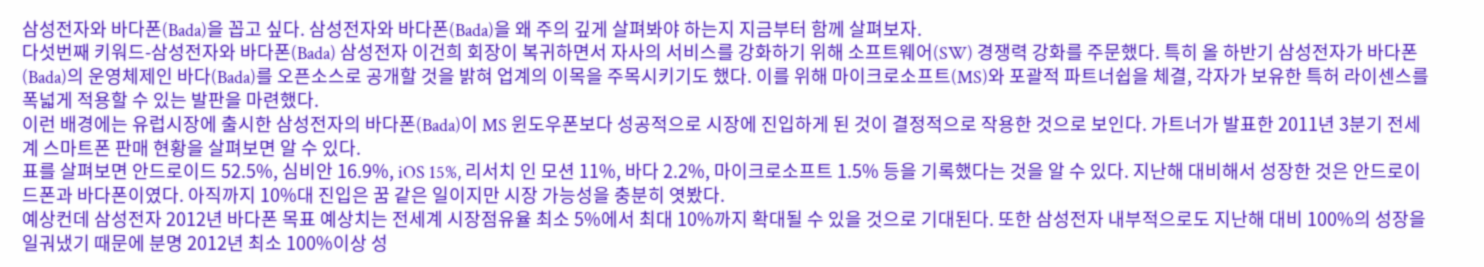삼성전자와 바다폰(Bada)을 꼽고 싶다. 삼성전자와 바다폰(Bada)을 왜 주의 깊게 살펴봐야 하는지 지금부터 함께 살펴보자.
다섯번째 키워드-삼성전자와 바다폰(Bada) 삼성전자 이건희 회장이 복귀하면서 자사의 서비스를 강화하기 위해 소프트웨어(SW) 경쟁력 강화를 주문했다. 특히 올 하반기 삼성전자가 바다폰(Bada)의 운영체제인 바다(Bada)를 오픈소스로 공개할 것을 밝혀 업계의 이목을 주목시키기도 했다. 이를 위해 마이크로소프트(MS)와 포괄적 파트너쉽을 체결, 각자가 보유한 특허 라이센스를 폭넓게 적용할 수 있는 발판을 마련했다.
이런 배경에는 유럽시장에 출시한 삼성전자의 바다폰(Bada)이 MS 윈도우폰보다 성공적으로 시장에 진입하게 된 것이 결정적으로 작용한 것으로 보인다. 가트너가 발표한 2011년 3분기 전세계 스마트폰 판매 현황을 살펴보면 알 수 있다.
표를 살펴보면 안드로이드 52.5%, 심비안 16.9%, iOS 15%, 리서치 인 모션 11%, 바다 2.2%, 마이크로소프트 1.5% 등을 기록했다는 것을 알 수 있다. 지난해 대비해서 성장한 것은 안드로이드폰과 바다폰이였다. 아직까지 10%대 진입은 꿈 같은 일이지만 시장 가능성을 충분히 엿봤다.
예상컨데 삼성전자 2012년 바다폰 목표 예상치는 전세계 시장점유율 최소 5%에서 최대 10%까지 확대될 수 있을 것으로 기대된다. 또한 삼성전자 내부적으로도 지난해 대비 100%의 성장을 일궈냈기 때문에 분명 2012년 최소 100%이상 성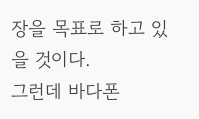장을 목표로 하고 있을 것이다.
그런데 바다폰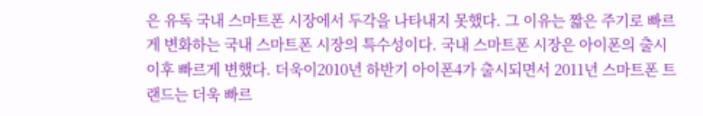은 유독 국내 스마트폰 시장에서 두각을 나타내지 못했다. 그 이유는 짧은 주기로 빠르게 변화하는 국내 스마트폰 시장의 특수성이다. 국내 스마트폰 시장은 아이폰의 출시 이후 빠르게 변했다. 더욱이2010년 하반기 아이폰4가 출시되면서 2011년 스마트폰 트랜드는 더욱 빠르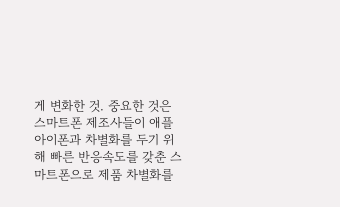게 변화한 것. 중요한 것은 스마트폰 제조사들이 애플 아이폰과 차별화를 두기 위해 빠른 반응속도를 갖춘 스마트폰으로 제품 차별화를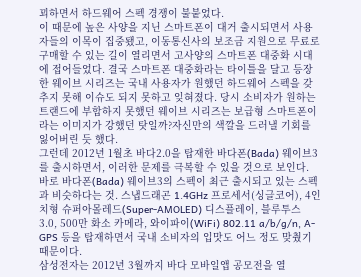꾀하면서 하드웨어 스펙 경쟁이 불붙었다.
이 때문에 높은 사양을 지닌 스마트폰이 대거 출시되면서 사용자들의 이목이 집중됐고, 이동통신사의 보조금 지원으로 무료로 구매할 수 있는 길이 열리면서 고사양의 스마트폰 대중화 시대에 접어들었다. 결국 스마트폰 대중화라는 타이틀을 달고 등장한 웨이브 시리즈는 국내 사용자가 원했던 하드웨어 스펙을 갖추지 못해 이슈도 되지 못하고 잊혀졌다. 당시 소비자가 원하는 트랜드에 부합하지 못했던 웨이브 시리즈는 보급형 스마트폰이라는 이미지가 강했던 탓일까?자신만의 색깔을 드러낼 기회를 잃어버린 듯 했다.
그런데 2012년 1월초 바다2.0을 탑재한 바다폰(Bada) 웨이브3를 출시하면서, 이러한 문제를 극복할 수 있을 것으로 보인다. 바로 바다폰(Bada) 웨이브3의 스펙이 최근 출시되고 있는 스펙과 비슷하다는 것. 스냅드래곤 1.4GHz 프로세서(싱글코어), 4인치형 슈퍼아몰레드(Super-AMOLED) 디스플레이, 블루투스 3.0, 500만 화소 카메라, 와이파이(WiFi) 802.11 a/b/g/n, A-GPS 등을 탑재하면서 국내 소비자의 입맛도 어느 정도 맞췄기 때문이다.
삼성전자는 2012년 3월까지 바다 모바일앱 공모전을 열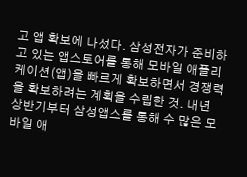고 앱 확보에 나섰다. 삼성전자가 준비하고 있는 앱스토어를 통해 모바일 애플리케이션(앱)을 빠르게 확보하면서 경쟁력을 확보하려는 계획을 수립한 것. 내년 상반기부터 삼성앱스를 통해 수 많은 모바일 애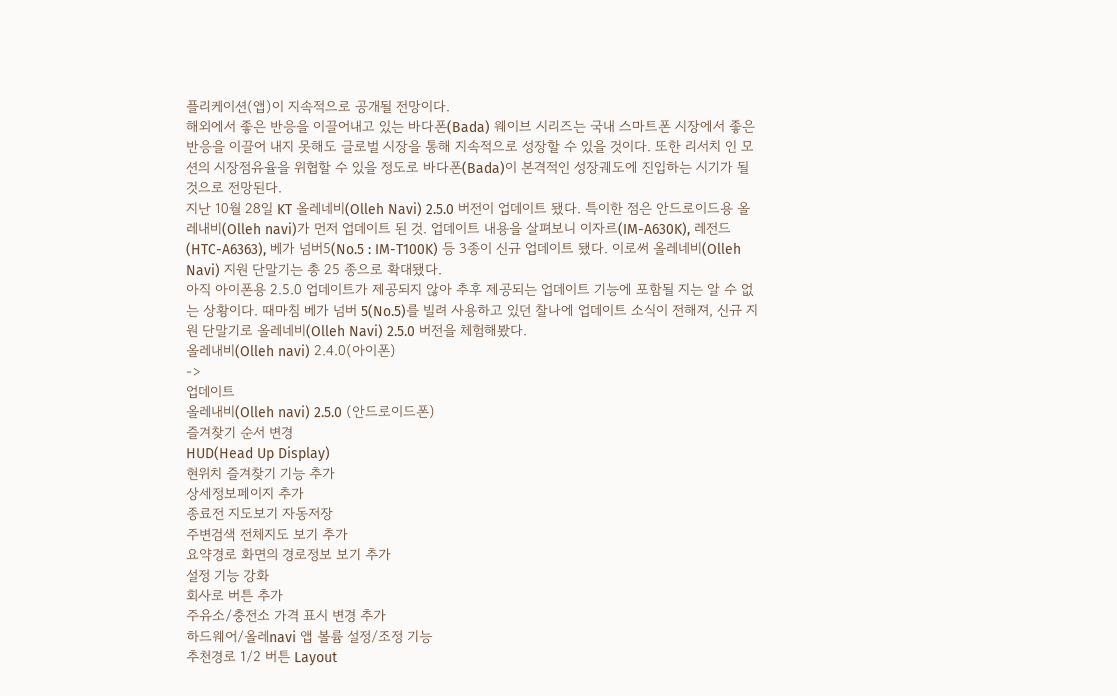플리케이션(앱)이 지속적으로 공개될 전망이다.
해외에서 좋은 반응을 이끌어내고 있는 바다폰(Bada) 웨이브 시리즈는 국내 스마트폰 시장에서 좋은 반응을 이끌어 내지 못해도 글로벌 시장을 통해 지속적으로 성장할 수 있을 것이다. 또한 리서치 인 모션의 시장점유율을 위협할 수 있을 정도로 바다폰(Bada)이 본격적인 성장궤도에 진입하는 시기가 될 것으로 전망된다.
지난 10월 28일 KT 올레네비(Olleh Navi) 2.5.0 버전이 업데이트 됐다. 특이한 점은 안드로이드용 올레내비(Olleh navi)가 먼저 업데이트 된 것. 업데이트 내용을 살펴보니 이자르(IM-A630K), 레전드(HTC-A6363), 베가 넘버5(No.5 : IM-T100K) 등 3종이 신규 업데이트 됐다. 이로써 올레네비(Olleh Navi) 지원 단말기는 총 25 종으로 확대됐다.
아직 아이폰용 2.5.0 업데이트가 제공되지 않아 추후 제공되는 업데이트 기능에 포함될 지는 알 수 없는 상황이다. 때마침 베가 넘버 5(No.5)를 빌려 사용하고 있던 찰나에 업데이트 소식이 전해져, 신규 지원 단말기로 올레네비(Olleh Navi) 2.5.0 버전을 체험해봤다.
올레내비(Olleh navi) 2.4.0(아이폰)
->
업데이트
올레내비(Olleh navi) 2.5.0 (안드로이드폰)
즐겨찾기 순서 변경
HUD(Head Up Display)
현위치 즐겨찾기 기능 추가
상세정보페이지 추가
종료전 지도보기 자동저장
주변검색 전체지도 보기 추가
요약경로 화면의 경로정보 보기 추가
설정 기능 강화
회사로 버튼 추가
주유소/충전소 가격 표시 변경 추가
하드웨어/올레navi 앱 볼륨 설정/조정 기능
추천경로 1/2 버튼 Layout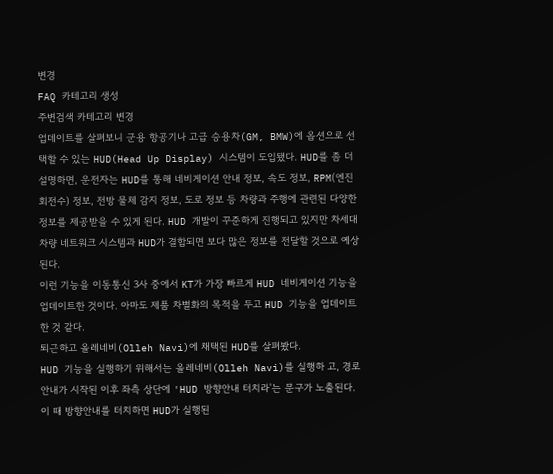변경
FAQ 카테고리 생성
주변검색 카테고리 변경
업데이트를 살펴보니 군용 항공기나 고급 승용차(GM, BMW)에 옵션으로 선택할 수 있는 HUD(Head Up Display) 시스템이 도입됐다. HUD를 좀 더 설명하면, 운전자는 HUD를 통해 네비게이션 안내 정보, 속도 정보, RPM(엔진 회전수) 정보, 전방 물체 감지 정보, 도로 정보 등 차량과 주행에 관련된 다양한 정보를 제공받을 수 있게 된다. HUD 개발이 꾸준하게 진행되고 있지만 차세대 차량 네트워크 시스템과 HUD가 결합되면 보다 많은 정보를 전달할 것으로 예상된다.
이런 기능을 이동통신 3사 중에서 KT가 가장 빠르게 HUD 네비게이션 기능을 업데이트한 것이다. 아마도 제품 차별화의 목적을 두고 HUD 기능을 업데이트 한 것 같다.
퇴근하고 올레네비(Olleh Navi)에 채택된 HUD를 살펴봤다.
HUD 기능을 실행하기 위해서는 올레네비(Olleh Navi)를 실행하 고, 경로 안내가 시작된 이후 좌측 상단에 'HUD 방향안내 터치라'는 문구가 노출된다. 이 때 방향안내를 터치하면 HUD가 실행된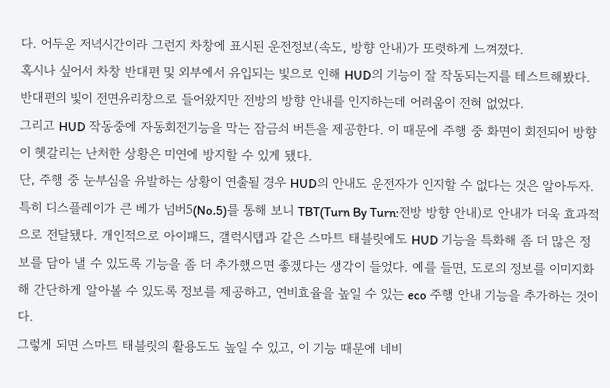다. 어두운 저녁시간이라 그런지 차창에 표시된 운전정보(속도, 방향 안내)가 또렷하게 느껴졌다.
혹시나 싶어서 차창 반대편 및 외부에서 유입되는 빛으로 인해 HUD의 기능이 잘 작동되는지를 테스트해봤다.
반대편의 빛이 전면유리창으로 들어왔지만 전방의 방향 안내를 인지하는데 어려움이 전혀 없었다.
그리고 HUD 작동중에 자동회전기능을 막는 잠금쇠 버튼을 제공한다. 이 때문에 주행 중 화면이 회전되어 방향이 헷갈리는 난처한 상황은 미연에 방지할 수 있게 됐다.
단, 주행 중 눈부심을 유발하는 상황이 연출될 경우 HUD의 안내도 운전자가 인지할 수 없다는 것은 알아두자.
특히 디스플레이가 큰 베가 넘버5(No.5)를 통해 보니 TBT(Turn By Turn:전방 방향 안내)로 안내가 더욱 효과적으로 전달됐다. 개인적으로 아이패드, 갤럭시탭과 같은 스마트 태블릿에도 HUD 기능을 특화해 좀 더 많은 정보를 담아 낼 수 있도록 기능을 좀 더 추가했으면 좋겠다는 생각이 들었다. 예를 들면, 도로의 정보를 이미지화해 간단하게 알아볼 수 있도록 정보를 제공하고, 연비효율을 높일 수 있는 eco 주행 안내 기능을 추가하는 것이다.
그렇게 되면 스마트 태블릿의 활용도도 높일 수 있고, 이 기능 때문에 네비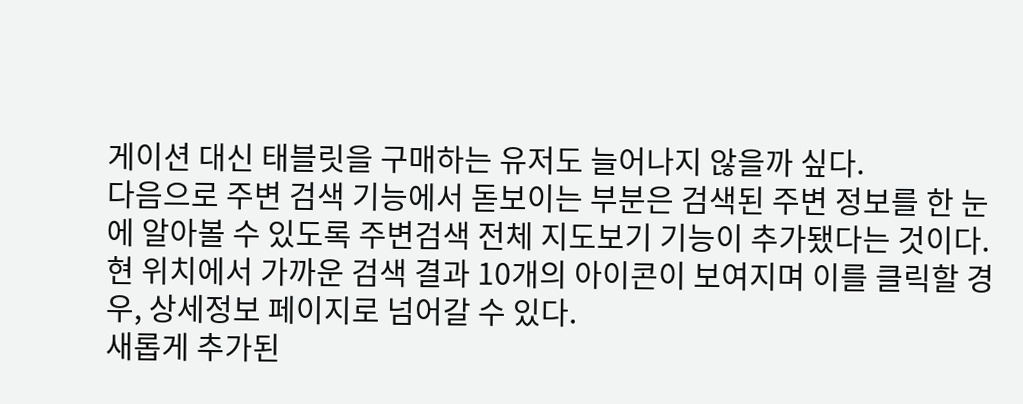게이션 대신 태블릿을 구매하는 유저도 늘어나지 않을까 싶다.
다음으로 주변 검색 기능에서 돋보이는 부분은 검색된 주변 정보를 한 눈에 알아볼 수 있도록 주변검색 전체 지도보기 기능이 추가됐다는 것이다. 현 위치에서 가까운 검색 결과 10개의 아이콘이 보여지며 이를 클릭할 경우, 상세정보 페이지로 넘어갈 수 있다.
새롭게 추가된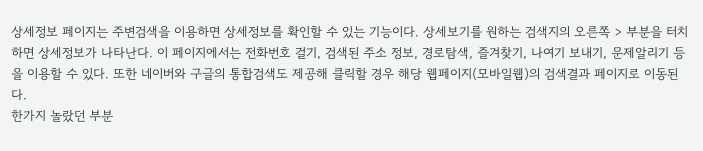상세정보 페이지는 주변검색을 이용하면 상세정보를 확인할 수 있는 기능이다. 상세보기를 원하는 검색지의 오른쪽 > 부분을 터치하면 상세정보가 나타난다. 이 페이지에서는 전화번호 걸기, 검색된 주소 정보, 경로탐색, 즐겨찾기, 나여기 보내기, 문제알리기 등을 이용할 수 있다. 또한 네이버와 구글의 통합검색도 제공해 클릭할 경우 해당 웹페이지(모바일웹)의 검색결과 페이지로 이동된다.
한가지 놀랐던 부분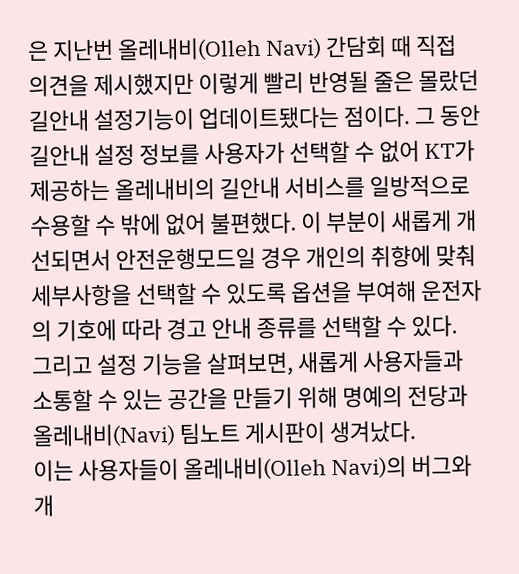은 지난번 올레내비(Olleh Navi) 간담회 때 직접 의견을 제시했지만 이렇게 빨리 반영될 줄은 몰랐던 길안내 설정기능이 업데이트됐다는 점이다. 그 동안 길안내 설정 정보를 사용자가 선택할 수 없어 KT가 제공하는 올레내비의 길안내 서비스를 일방적으로 수용할 수 밖에 없어 불편했다. 이 부분이 새롭게 개선되면서 안전운행모드일 경우 개인의 취향에 맞춰 세부사항을 선택할 수 있도록 옵션을 부여해 운전자의 기호에 따라 경고 안내 종류를 선택할 수 있다.
그리고 설정 기능을 살펴보면, 새롭게 사용자들과 소통할 수 있는 공간을 만들기 위해 명예의 전당과 올레내비(Navi) 팀노트 게시판이 생겨났다.
이는 사용자들이 올레내비(Olleh Navi)의 버그와 개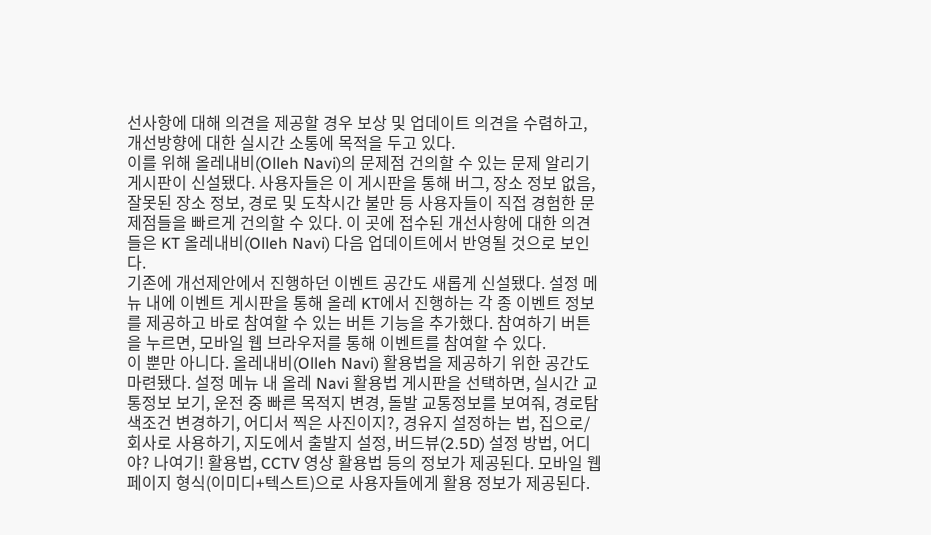선사항에 대해 의견을 제공할 경우 보상 및 업데이트 의견을 수렴하고, 개선방향에 대한 실시간 소통에 목적을 두고 있다.
이를 위해 올레내비(Olleh Navi)의 문제점 건의할 수 있는 문제 알리기 게시판이 신설됐다. 사용자들은 이 게시판을 통해 버그, 장소 정보 없음, 잘못된 장소 정보, 경로 및 도착시간 불만 등 사용자들이 직접 경험한 문제점들을 빠르게 건의할 수 있다. 이 곳에 접수된 개선사항에 대한 의견들은 KT 올레내비(Olleh Navi) 다음 업데이트에서 반영될 것으로 보인다.
기존에 개선제안에서 진행하던 이벤트 공간도 새롭게 신설됐다. 설정 메뉴 내에 이벤트 게시판을 통해 올레 KT에서 진행하는 각 종 이벤트 정보를 제공하고 바로 참여할 수 있는 버튼 기능을 추가했다. 참여하기 버튼을 누르면, 모바일 웹 브라우저를 통해 이벤트를 참여할 수 있다.
이 뿐만 아니다. 올레내비(Olleh Navi) 활용법을 제공하기 위한 공간도 마련됐다. 설정 메뉴 내 올레 Navi 활용법 게시판을 선택하면, 실시간 교통정보 보기, 운전 중 빠른 목적지 변경, 돌발 교통정보를 보여줘, 경로탐색조건 변경하기, 어디서 찍은 사진이지?, 경유지 설정하는 법, 집으로/회사로 사용하기, 지도에서 출발지 설정, 버드뷰(2.5D) 설정 방법, 어디야? 나여기! 활용법, CCTV 영상 활용법 등의 정보가 제공된다. 모바일 웹 페이지 형식(이미디+텍스트)으로 사용자들에게 활용 정보가 제공된다.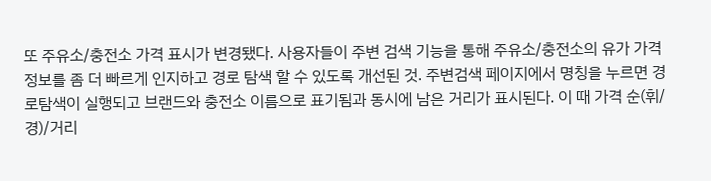또 주유소/충전소 가격 표시가 변경됐다. 사용자들이 주변 검색 기능을 통해 주유소/충전소의 유가 가격 정보를 좀 더 빠르게 인지하고 경로 탐색 할 수 있도록 개선된 것. 주변검색 페이지에서 명칭을 누르면 경로탐색이 실행되고 브랜드와 충전소 이름으로 표기됨과 동시에 남은 거리가 표시된다. 이 때 가격 순(휘/경)/거리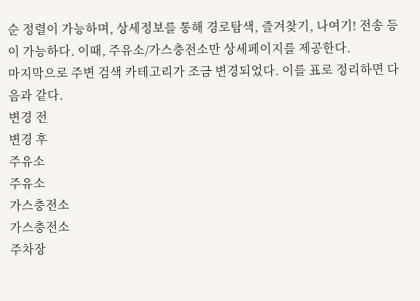순 정렬이 가능하며, 상세정보를 통해 경로탐색, 즐겨찾기, 나여기! 전송 등이 가능하다. 이때, 주유소/가스충전소만 상세페이지를 제공한다.
마지막으로 주변 검색 카테고리가 조금 변경되었다. 이를 표로 정리하면 다음과 같다.
변경 전
변경 후
주유소
주유소
가스충전소
가스충전소
주차장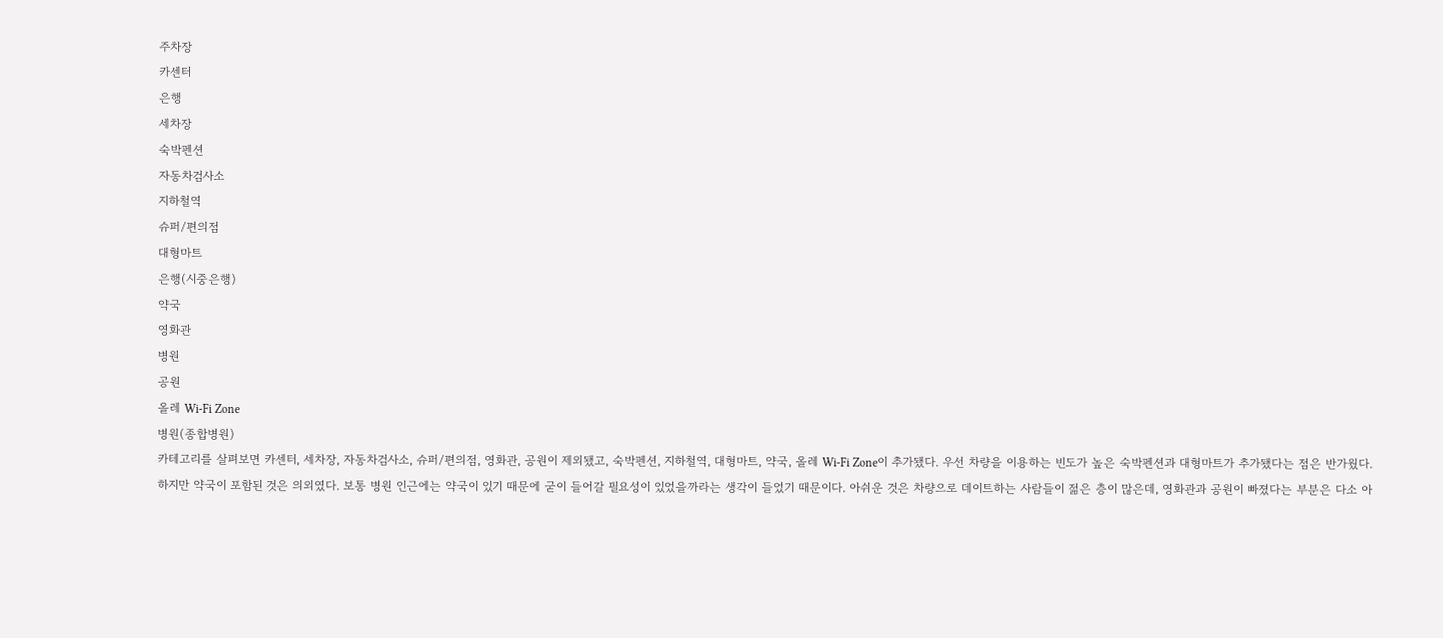주차장
카센터
은행
세차장
숙박펜션
자동차검사소
지하철역
슈퍼/편의점
대형마트
은행(시중은행)
약국
영화관
병원
공원
올레 Wi-Fi Zone
병원(종합병원)
카테고리를 살펴보면 카센터, 세차장, 자동차검사소, 슈퍼/편의점, 영화관, 공원이 제외됐고, 숙박펜션, 지하철역, 대형마트, 약국, 올레 Wi-Fi Zone이 추가됐다. 우선 차량을 이용하는 빈도가 높은 숙박펜션과 대형마트가 추가됐다는 점은 반가웠다. 하지만 약국이 포함된 것은 의외였다. 보통 병원 인근에는 약국이 있기 때문에 굳이 들어갈 필요성이 있었을까라는 생각이 들었기 때문이다. 아쉬운 것은 차량으로 데이트하는 사람들이 젊은 층이 많은데, 영화관과 공원이 빠졌다는 부분은 다소 아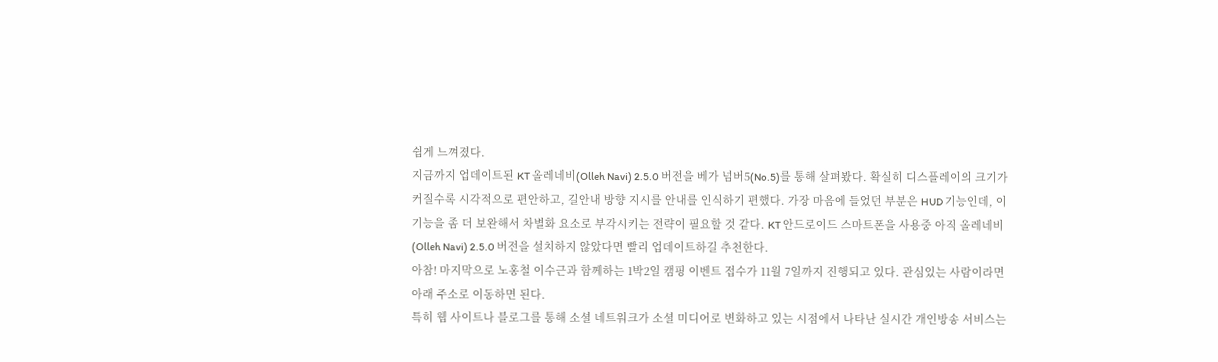쉽게 느껴졌다.
지금까지 업데이트된 KT 올레네비(Olleh Navi) 2.5.0 버전을 베가 넘버5(No.5)를 통해 살펴봤다. 확실히 디스플레이의 크기가 커질수록 시각적으로 편안하고, 길안내 방향 지시를 안내를 인식하기 편했다. 가장 마음에 들었던 부분은 HUD 기능인데, 이 기능을 좀 더 보완해서 차별화 요소로 부각시키는 전략이 필요할 것 같다. KT 안드로이드 스마트폰을 사용중 아직 올레네비(Olleh Navi) 2.5.0 버전을 설치하지 않았다면 빨리 업데이트하길 추천한다.
아참! 마지막으로 노홍철 이수근과 함께하는 1박2일 캠핑 이벤트 접수가 11월 7일까지 진행되고 있다. 관심있는 사람이라면 아래 주소로 이동하면 된다.
특히 웹 사이트나 블로그를 통해 소셜 네트워크가 소셜 미디어로 변화하고 있는 시점에서 나타난 실시간 개인방송 서비스는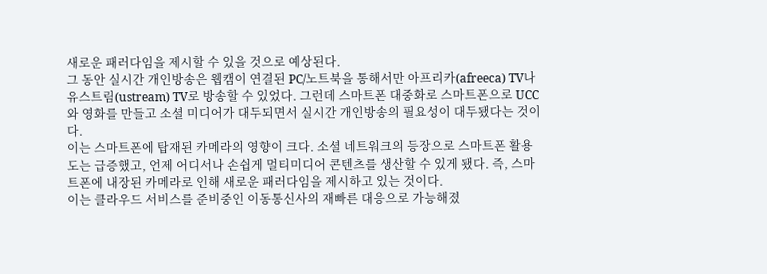새로운 패러다임을 제시할 수 있을 것으로 예상된다.
그 동안 실시간 개인방송은 웹캠이 연결된 PC/노트북을 통해서만 아프리카(afreeca) TV나 유스트림(ustream) TV로 방송할 수 있었다. 그런데 스마트폰 대중화로 스마트폰으로 UCC와 영화를 만들고 소셜 미디어가 대두되면서 실시간 개인방송의 필요성이 대두됐다는 것이다.
이는 스마트폰에 탑재된 카메라의 영향이 크다. 소셜 네트워크의 등장으로 스마트폰 활용도는 급증했고, 언제 어디서나 손쉽게 멀티미디어 콘텐츠를 생산할 수 있게 됐다. 즉, 스마트폰에 내장된 카메라로 인해 새로운 패러다임을 제시하고 있는 것이다.
이는 클라우드 서비스를 준비중인 이동통신사의 재빠른 대응으로 가능해졌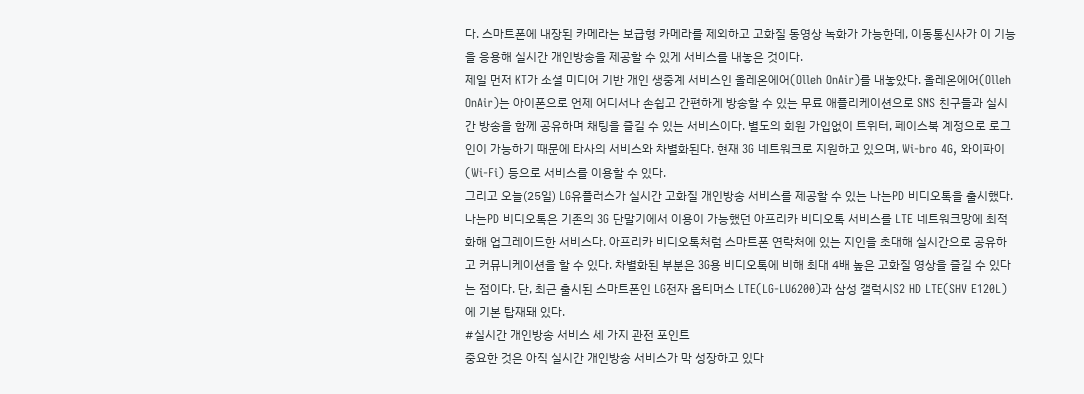다. 스마트폰에 내장된 카메라는 보급형 카메라를 제외하고 고화질 동영상 녹화가 가능한데, 이동통신사가 이 기능을 응용해 실시간 개인방송을 제공할 수 있게 서비스를 내놓은 것이다.
제일 먼저 KT가 소셜 미디어 기반 개인 생중계 서비스인 올레온에어(Olleh OnAir)를 내놓았다. 올레온에어(Olleh OnAir)는 아이폰으로 언제 어디서나 손쉽고 간편하게 방송할 수 있는 무료 애플리케이션으로 SNS 친구들과 실시간 방송을 함께 공유하며 채팅을 즐길 수 있는 서비스이다. 별도의 회원 가입없이 트위터, 페이스북 계정으로 로그인이 가능하기 때문에 타사의 서비스와 차별화된다. 현재 3G 네트워크로 지원하고 있으며, Wi-bro 4G, 와이파이(Wi-Fi) 등으로 서비스를 이용할 수 있다.
그리고 오늘(25일) LG유플러스가 실시간 고화질 개인방송 서비스를 제공할 수 있는 나는PD 비디오톡을 출시했다. 나는PD 비디오톡은 기존의 3G 단말기에서 이용이 가능했던 아프리카 비디오톡 서비스를 LTE 네트워크망에 최적화해 업그레이드한 서비스다. 아프리카 비디오톡처럼 스마트폰 연락처에 있는 지인을 초대해 실시간으로 공유하고 커뮤니케이션을 할 수 있다. 차별화된 부분은 3G용 비디오톡에 비해 최대 4배 높은 고화질 영상을 즐길 수 있다는 점이다. 단, 최근 출시된 스마트폰인 LG전자 옵티머스 LTE(LG-LU6200)과 삼성 갤럭시S2 HD LTE(SHV E120L)에 기본 탑재돼 있다.
#실시간 개인방송 서비스 세 가지 관전 포인트
중요한 것은 아직 실시간 개인방송 서비스가 막 성장하고 있다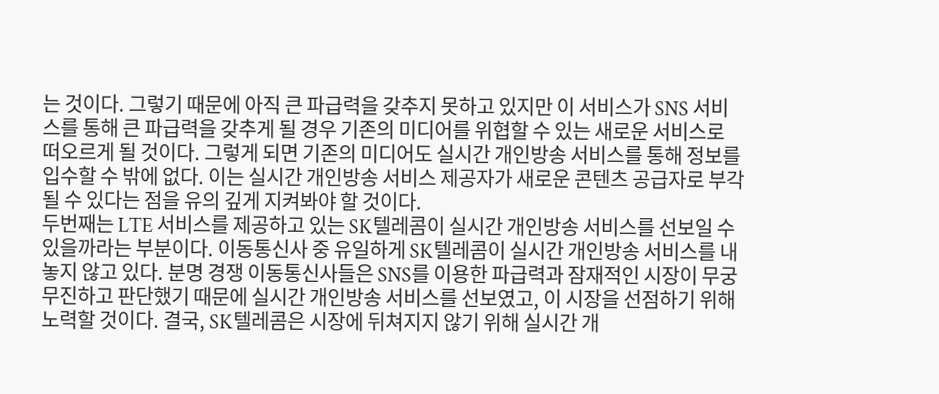는 것이다. 그렇기 때문에 아직 큰 파급력을 갖추지 못하고 있지만 이 서비스가 SNS 서비스를 통해 큰 파급력을 갖추게 될 경우 기존의 미디어를 위협할 수 있는 새로운 서비스로 떠오르게 될 것이다. 그렇게 되면 기존의 미디어도 실시간 개인방송 서비스를 통해 정보를 입수할 수 밖에 없다. 이는 실시간 개인방송 서비스 제공자가 새로운 콘텐츠 공급자로 부각될 수 있다는 점을 유의 깊게 지켜봐야 할 것이다.
두번째는 LTE 서비스를 제공하고 있는 SK텔레콤이 실시간 개인방송 서비스를 선보일 수 있을까라는 부분이다. 이동통신사 중 유일하게 SK텔레콤이 실시간 개인방송 서비스를 내놓지 않고 있다. 분명 경쟁 이동통신사들은 SNS를 이용한 파급력과 잠재적인 시장이 무궁무진하고 판단했기 때문에 실시간 개인방송 서비스를 선보였고, 이 시장을 선점하기 위해 노력할 것이다. 결국, SK텔레콤은 시장에 뒤쳐지지 않기 위해 실시간 개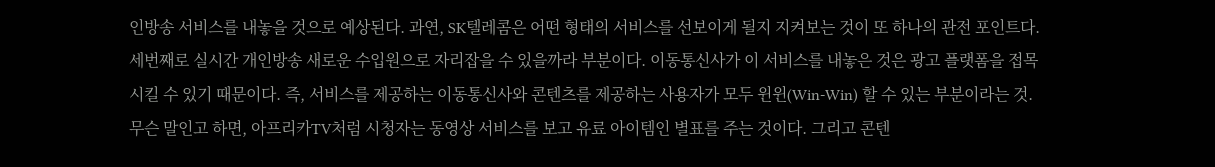인방송 서비스를 내놓을 것으로 예상된다. 과연, SK텔레콤은 어떤 형태의 서비스를 선보이게 될지 지켜보는 것이 또 하나의 관전 포인트다.
세번째로 실시간 개인방송 새로운 수입원으로 자리잡을 수 있을까라 부분이다. 이동통신사가 이 서비스를 내놓은 것은 광고 플랫폼을 접목시킬 수 있기 때문이다. 즉, 서비스를 제공하는 이동통신사와 콘텐츠를 제공하는 사용자가 모두 윈윈(Win-Win) 할 수 있는 부분이라는 것. 무슨 말인고 하면, 아프리카TV처럼 시청자는 동영상 서비스를 보고 유료 아이템인 별표를 주는 것이다. 그리고 콘텐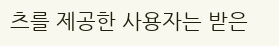츠를 제공한 사용자는 받은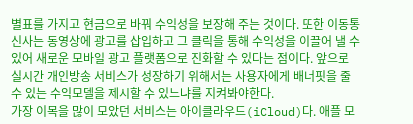별표를 가지고 현금으로 바꿔 수익성을 보장해 주는 것이다. 또한 이동통신사는 동영상에 광고를 삽입하고 그 클릭을 통해 수익성을 이끌어 낼 수 있어 새로운 모바일 광고 플랫폼으로 진화할 수 있다는 점이다. 앞으로 실시간 개인방송 서비스가 성장하기 위해서는 사용자에게 배너핏을 줄 수 있는 수익모델을 제시할 수 있느냐를 지켜봐야한다.
가장 이목을 많이 모았던 서비스는 아이클라우드(iCloud)다. 애플 모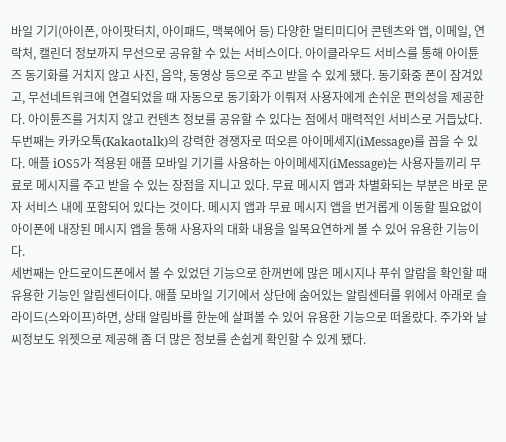바일 기기(아이폰, 아이팟터치, 아이패드, 맥북에어 등) 다양한 멀티미디어 콘텐츠와 앱, 이메일, 연락처, 캘린더 정보까지 무선으로 공유할 수 있는 서비스이다. 아이클라우드 서비스를 통해 아이튠즈 동기화를 거치지 않고 사진, 음악, 동영상 등으로 주고 받을 수 있게 됐다. 동기화중 폰이 잠겨있고, 무선네트워크에 연결되었을 때 자동으로 동기화가 이뤄져 사용자에게 손쉬운 편의성을 제공한다. 아이튠즈를 거치지 않고 컨텐츠 정보를 공유할 수 있다는 점에서 매력적인 서비스로 거듭났다.
두번째는 카카오톡(Kakaotalk)의 강력한 경쟁자로 떠오른 아이메세지(iMessage)를 꼽을 수 있다. 애플 iOS5가 적용된 애플 모바일 기기를 사용하는 아이메세지(iMessage)는 사용자들끼리 무료로 메시지를 주고 받을 수 있는 장점을 지니고 있다. 무료 메시지 앱과 차별화되는 부분은 바로 문자 서비스 내에 포함되어 있다는 것이다. 메시지 앱과 무료 메시지 앱을 번거롭게 이동할 필요없이 아이폰에 내장된 메시지 앱을 통해 사용자의 대화 내용을 일목요연하게 볼 수 있어 유용한 기능이다.
세번째는 안드로이드폰에서 볼 수 있었던 기능으로 한꺼번에 많은 메시지나 푸쉬 알람을 확인할 때 유용한 기능인 알림센터이다. 애플 모바일 기기에서 상단에 숨어있는 알림센터를 위에서 아래로 슬라이드(스와이프)하면, 상태 알림바를 한눈에 살펴볼 수 있어 유용한 기능으로 떠올랐다. 주가와 날씨정보도 위젯으로 제공해 좀 더 많은 정보를 손쉽게 확인할 수 있게 됐다.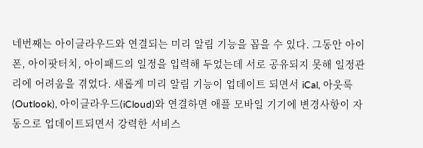네번째는 아이클라우드와 연결되는 미리 알림 기능을 꼽을 수 있다. 그동안 아이폰, 아이팟터치, 아이패드의 일정을 입력해 두었는데 서로 공유되지 못해 일정관리에 어려움을 겪었다. 새롭게 미리 알림 기능이 업데이트 되면서 iCal, 아웃룩(Outlook), 아이클라우드(iCloud)와 연결하면 애플 모바일 기기에 변경사항이 자동으로 업데이트되면서 강력한 서비스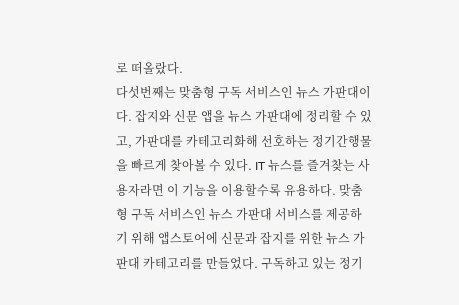로 떠올랐다.
다섯번째는 맞춤형 구독 서비스인 뉴스 가판대이다. 잡지와 신문 앱을 뉴스 가판대에 정리할 수 있고, 가판대를 카테고리화해 선호하는 정기간행물을 빠르게 찾아볼 수 있다. IT 뉴스를 즐겨찾는 사용자라면 이 기능을 이용할수록 유용하다. 맞춤형 구독 서비스인 뉴스 가판대 서비스를 제공하기 위해 앱스토어에 신문과 잡지를 위한 뉴스 가판대 카테고리를 만들었다. 구독하고 있는 정기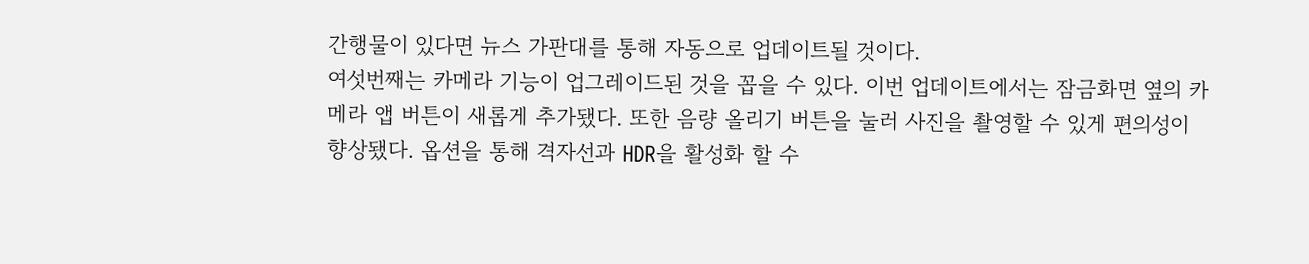간행물이 있다면 뉴스 가판대를 통해 자동으로 업데이트될 것이다.
여섯번째는 카메라 기능이 업그레이드된 것을 꼽을 수 있다. 이번 업데이트에서는 잠금화면 옆의 카메라 앱 버튼이 새롭게 추가됐다. 또한 음량 올리기 버튼을 눌러 사진을 촬영할 수 있게 편의성이 향상됐다. 옵션을 통해 격자선과 HDR을 활성화 할 수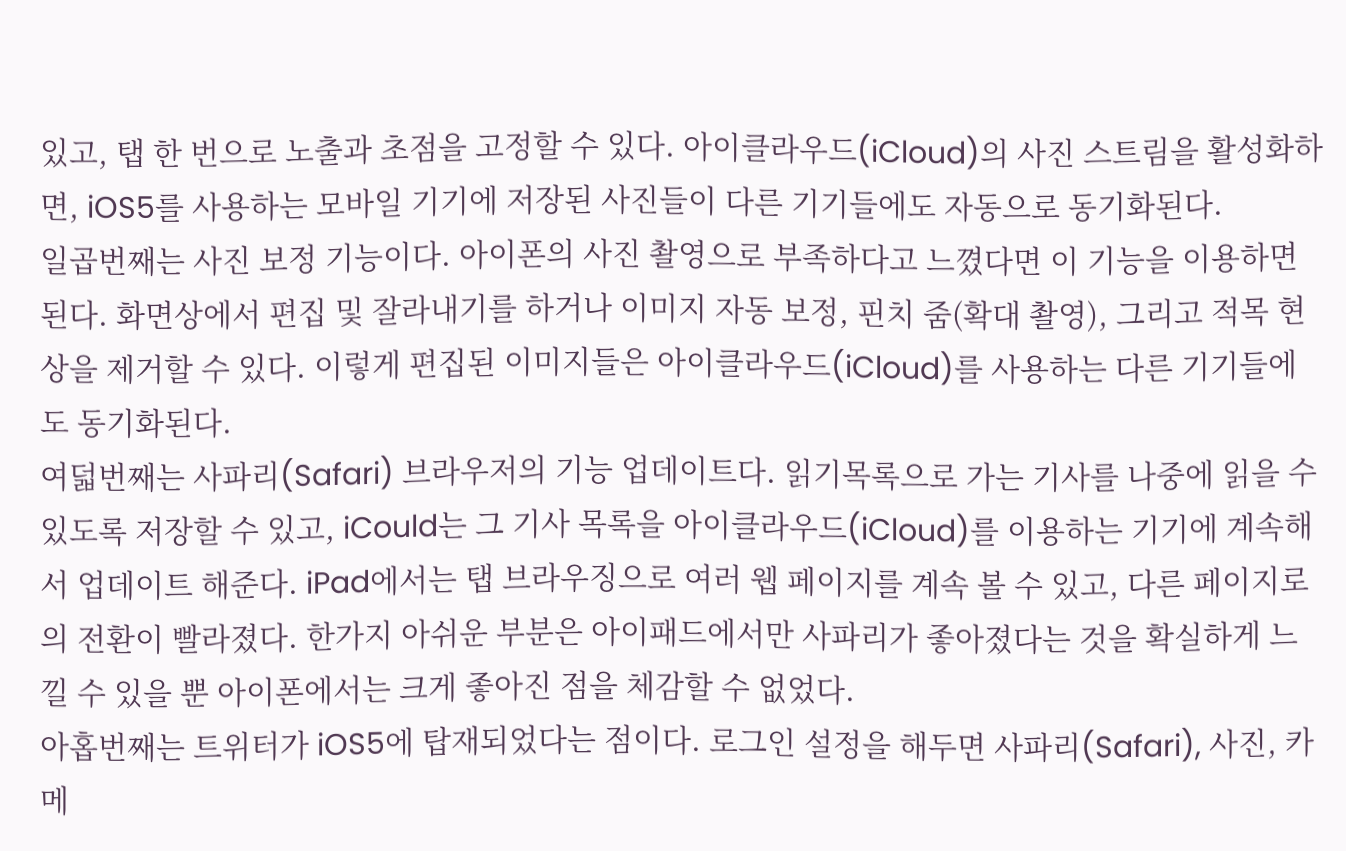있고, 탭 한 번으로 노출과 초점을 고정할 수 있다. 아이클라우드(iCloud)의 사진 스트림을 활성화하면, iOS5를 사용하는 모바일 기기에 저장된 사진들이 다른 기기들에도 자동으로 동기화된다.
일곱번째는 사진 보정 기능이다. 아이폰의 사진 촬영으로 부족하다고 느꼈다면 이 기능을 이용하면 된다. 화면상에서 편집 및 잘라내기를 하거나 이미지 자동 보정, 핀치 줌(확대 촬영), 그리고 적목 현상을 제거할 수 있다. 이렇게 편집된 이미지들은 아이클라우드(iCloud)를 사용하는 다른 기기들에도 동기화된다.
여덟번째는 사파리(Safari) 브라우저의 기능 업데이트다. 읽기목록으로 가는 기사를 나중에 읽을 수 있도록 저장할 수 있고, iCould는 그 기사 목록을 아이클라우드(iCloud)를 이용하는 기기에 계속해서 업데이트 해준다. iPad에서는 탭 브라우징으로 여러 웹 페이지를 계속 볼 수 있고, 다른 페이지로의 전환이 빨라졌다. 한가지 아쉬운 부분은 아이패드에서만 사파리가 좋아졌다는 것을 확실하게 느낄 수 있을 뿐 아이폰에서는 크게 좋아진 점을 체감할 수 없었다.
아홉번째는 트위터가 iOS5에 탑재되었다는 점이다. 로그인 설정을 해두면 사파리(Safari), 사진, 카메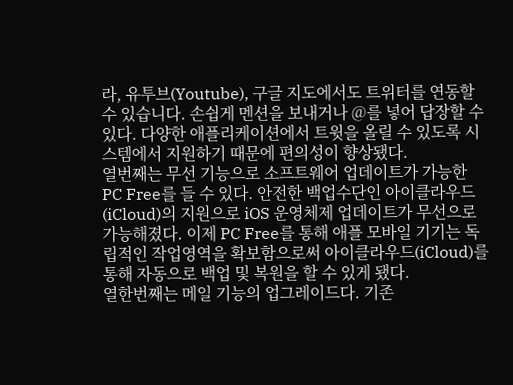라, 유투브(Youtube), 구글 지도에서도 트위터를 연동할 수 있습니다. 손쉽게 멘션을 보내거나 @를 넣어 답장할 수 있다. 다양한 애플리케이션에서 트윗을 올릴 수 있도록 시스템에서 지원하기 때문에 편의성이 향상됐다.
열번째는 무선 기능으로 소프트웨어 업데이트가 가능한 PC Free를 들 수 있다. 안전한 백업수단인 아이클라우드(iCloud)의 지원으로 iOS 운영체제 업데이트가 무선으로 가능해졌다. 이제 PC Free를 통해 애플 모바일 기기는 독립적인 작업영역을 확보함으로써 아이클라우드(iCloud)를 통해 자동으로 백업 및 복원을 할 수 있게 됐다.
열한번째는 메일 기능의 업그레이드다. 기존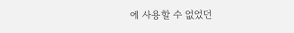에 사용할 수 없었던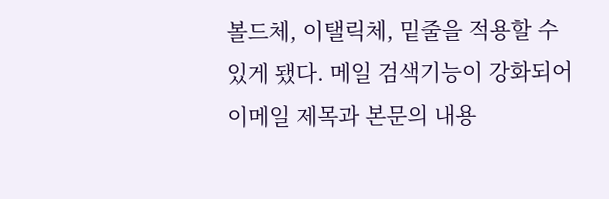볼드체, 이탤릭체, 밑줄을 적용할 수 있게 됐다. 메일 검색기능이 강화되어 이메일 제목과 본문의 내용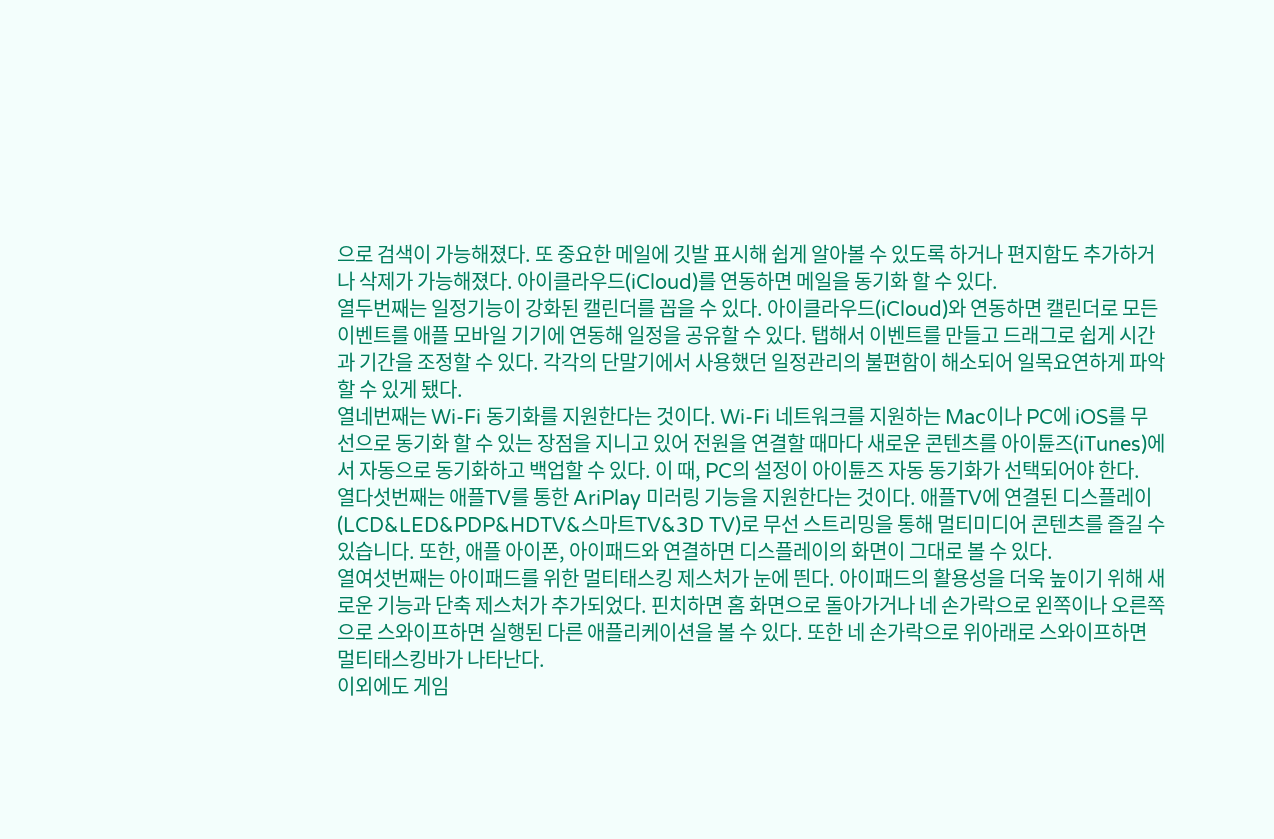으로 검색이 가능해졌다. 또 중요한 메일에 깃발 표시해 쉽게 알아볼 수 있도록 하거나 편지함도 추가하거나 삭제가 가능해졌다. 아이클라우드(iCloud)를 연동하면 메일을 동기화 할 수 있다.
열두번째는 일정기능이 강화된 캘린더를 꼽을 수 있다. 아이클라우드(iCloud)와 연동하면 캘린더로 모든 이벤트를 애플 모바일 기기에 연동해 일정을 공유할 수 있다. 탭해서 이벤트를 만들고 드래그로 쉽게 시간과 기간을 조정할 수 있다. 각각의 단말기에서 사용했던 일정관리의 불편함이 해소되어 일목요연하게 파악할 수 있게 됐다.
열네번째는 Wi-Fi 동기화를 지원한다는 것이다. Wi-Fi 네트워크를 지원하는 Mac이나 PC에 iOS를 무선으로 동기화 할 수 있는 장점을 지니고 있어 전원을 연결할 때마다 새로운 콘텐츠를 아이튠즈(iTunes)에서 자동으로 동기화하고 백업할 수 있다. 이 때, PC의 설정이 아이튠즈 자동 동기화가 선택되어야 한다.
열다섯번째는 애플TV를 통한 AriPlay 미러링 기능을 지원한다는 것이다. 애플TV에 연결된 디스플레이(LCD&LED&PDP&HDTV&스마트TV&3D TV)로 무선 스트리밍을 통해 멀티미디어 콘텐츠를 즐길 수 있습니다. 또한, 애플 아이폰, 아이패드와 연결하면 디스플레이의 화면이 그대로 볼 수 있다.
열여섯번째는 아이패드를 위한 멀티태스킹 제스처가 눈에 띈다. 아이패드의 활용성을 더욱 높이기 위해 새로운 기능과 단축 제스처가 추가되었다. 핀치하면 홈 화면으로 돌아가거나 네 손가락으로 왼쪽이나 오른쪽으로 스와이프하면 실행된 다른 애플리케이션을 볼 수 있다. 또한 네 손가락으로 위아래로 스와이프하면 멀티태스킹바가 나타난다.
이외에도 게임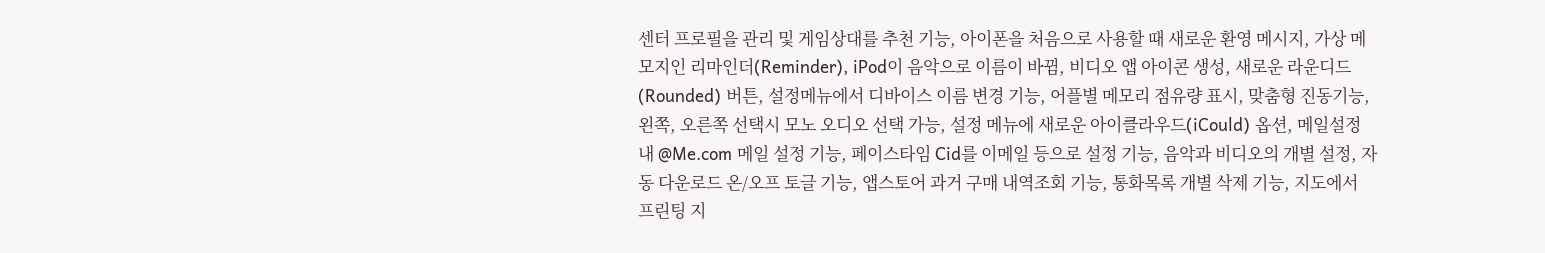센터 프로필을 관리 및 게임상대를 추천 기능, 아이폰을 처음으로 사용할 때 새로운 환영 메시지, 가상 메모지인 리마인더(Reminder), iPod이 음악으로 이름이 바뀜, 비디오 앱 아이콘 생성, 새로운 라운디드(Rounded) 버튼, 설정메뉴에서 디바이스 이름 변경 기능, 어플별 메모리 점유량 표시, 맞춤형 진동기능, 왼쪽, 오른쪽 선택시 모노 오디오 선택 가능, 설정 메뉴에 새로운 아이클라우드(iCould) 옵션, 메일설정 내 @Me.com 메일 설정 기능, 페이스타임 Cid를 이메일 등으로 설정 기능, 음악과 비디오의 개별 설정, 자동 다운로드 온/오프 토글 기능, 앱스토어 과거 구매 내역조회 기능, 통화목록 개별 삭제 기능, 지도에서 프린팅 지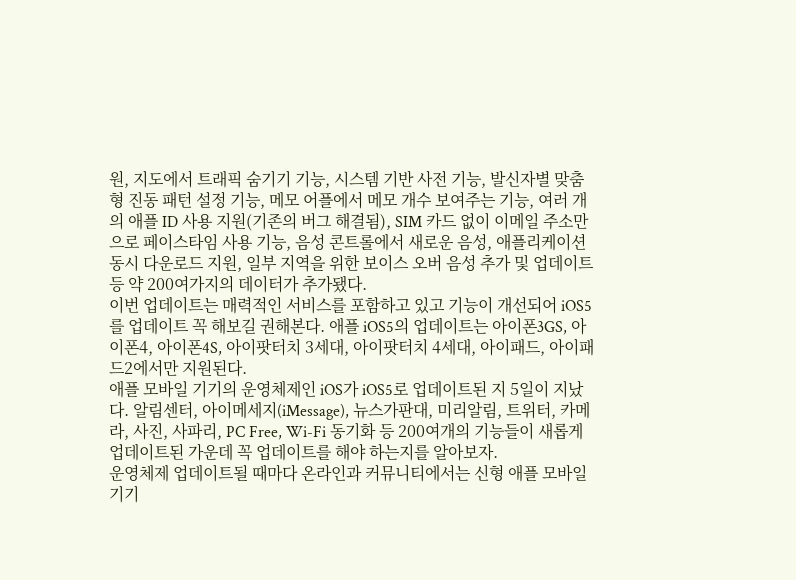원, 지도에서 트래픽 숨기기 기능, 시스템 기반 사전 기능, 발신자별 맞춤형 진동 패턴 설정 기능, 메모 어플에서 메모 개수 보여주는 기능, 여러 개의 애플 ID 사용 지원(기존의 버그 해결됨), SIM 카드 없이 이메일 주소만으로 페이스타임 사용 기능, 음성 콘트롤에서 새로운 음성, 애플리케이션 동시 다운로드 지원, 일부 지역을 위한 보이스 오버 음성 추가 및 업데이트 등 약 200여가지의 데이터가 추가됐다.
이번 업데이트는 매력적인 서비스를 포함하고 있고 기능이 개선되어 iOS5를 업데이트 꼭 해보길 권해본다. 애플 iOS5의 업데이트는 아이폰3GS, 아이폰4, 아이폰4S, 아이팟터치 3세대, 아이팟터치 4세대, 아이패드, 아이패드2에서만 지원된다.
애플 모바일 기기의 운영체제인 iOS가 iOS5로 업데이트된 지 5일이 지났다. 알림센터, 아이메세지(iMessage), 뉴스가판대, 미리알림, 트위터, 카메라, 사진, 사파리, PC Free, Wi-Fi 동기화 등 200여개의 기능들이 새롭게 업데이트된 가운데 꼭 업데이트를 해야 하는지를 알아보자.
운영체제 업데이트될 때마다 온라인과 커뮤니티에서는 신형 애플 모바일 기기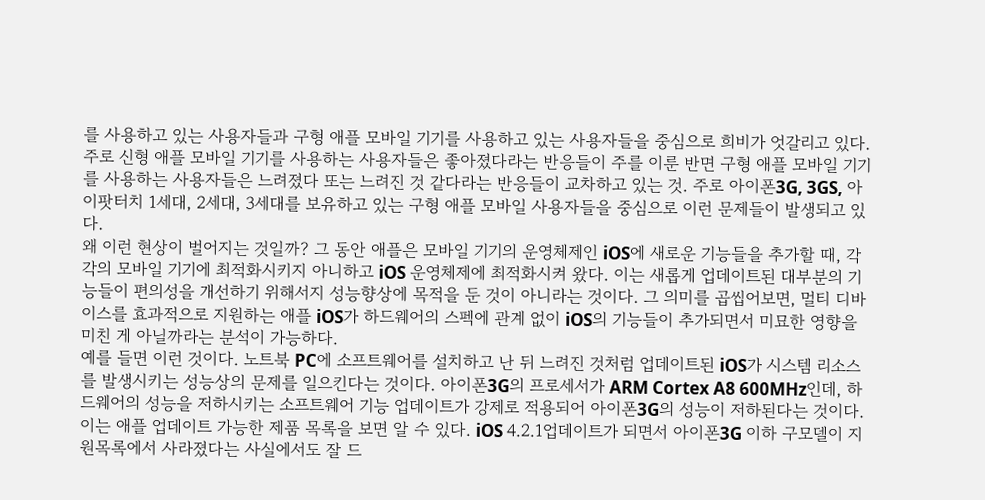를 사용하고 있는 사용자들과 구형 애플 모바일 기기를 사용하고 있는 사용자들을 중심으로 희비가 엇갈리고 있다. 주로 신형 애플 모바일 기기를 사용하는 사용자들은 좋아졌다라는 반응들이 주를 이룬 반면 구형 애플 모바일 기기를 사용하는 사용자들은 느려졌다 또는 느려진 것 같다라는 반응들이 교차하고 있는 것. 주로 아이폰3G, 3GS, 아이팟터치 1세대, 2세대, 3세대를 보유하고 있는 구형 애플 모바일 사용자들을 중심으로 이런 문제들이 발생되고 있다.
왜 이런 현상이 벌어지는 것일까? 그 동안 애플은 모바일 기기의 운영체제인 iOS에 새로운 기능들을 추가할 때, 각각의 모바일 기기에 최적화시키지 아니하고 iOS 운영체제에 최적화시켜 왔다. 이는 새롭게 업데이트된 대부분의 기능들이 편의성을 개선하기 위해서지 성능향상에 목적을 둔 것이 아니라는 것이다. 그 의미를 곱씹어보면, 멀티 디바이스를 효과적으로 지원하는 애플 iOS가 하드웨어의 스펙에 관계 없이 iOS의 기능들이 추가되면서 미묘한 영향을 미친 게 아닐까라는 분석이 가능하다.
예를 들면 이런 것이다. 노트북 PC에 소프트웨어를 설치하고 난 뒤 느려진 것처럼 업데이트된 iOS가 시스템 리소스를 발생시키는 성능상의 문제를 일으킨다는 것이다. 아이폰3G의 프로세서가 ARM Cortex A8 600MHz인데, 하드웨어의 성능을 저하시키는 소프트웨어 기능 업데이트가 강제로 적용되어 아이폰3G의 성능이 저하된다는 것이다.
이는 애플 업데이트 가능한 제품 목록을 보면 알 수 있다. iOS 4.2.1업데이트가 되면서 아이폰3G 이하 구모델이 지원목록에서 사라졌다는 사실에서도 잘 드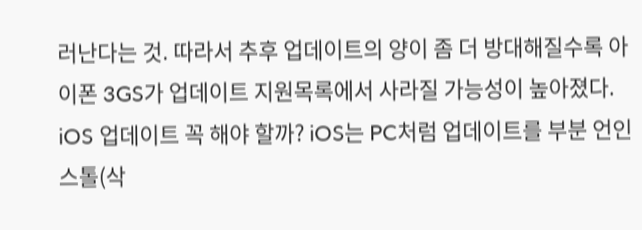러난다는 것. 따라서 추후 업데이트의 양이 좀 더 방대해질수록 아이폰 3GS가 업데이트 지원목록에서 사라질 가능성이 높아졌다.
iOS 업데이트 꼭 해야 할까? iOS는 PC처럼 업데이트를 부분 언인스톨(삭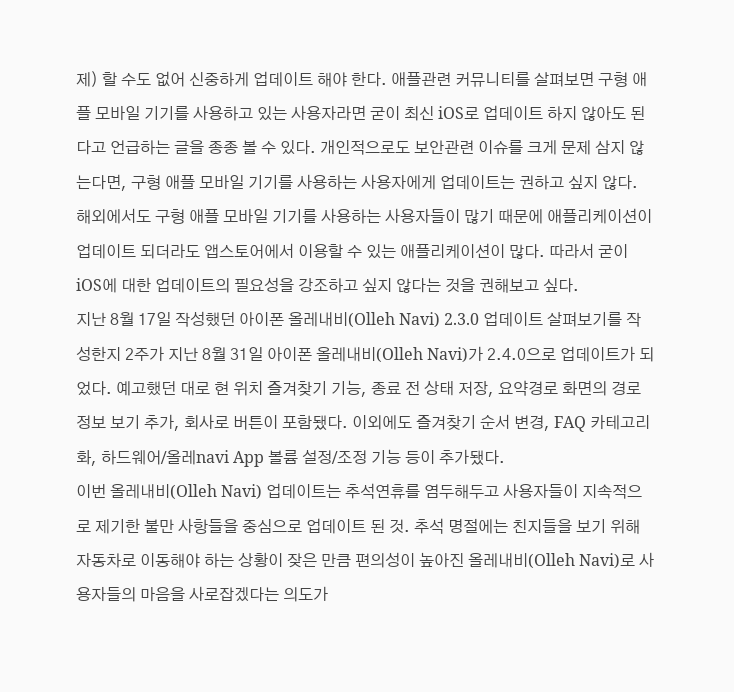제) 할 수도 없어 신중하게 업데이트 해야 한다. 애플관련 커뮤니티를 살펴보면 구형 애플 모바일 기기를 사용하고 있는 사용자라면 굳이 최신 iOS로 업데이트 하지 않아도 된다고 언급하는 글을 종종 볼 수 있다. 개인적으로도 보안관련 이슈를 크게 문제 삼지 않는다면, 구형 애플 모바일 기기를 사용하는 사용자에게 업데이트는 권하고 싶지 않다.
해외에서도 구형 애플 모바일 기기를 사용하는 사용자들이 많기 때문에 애플리케이션이 업데이트 되더라도 앱스토어에서 이용할 수 있는 애플리케이션이 많다. 따라서 굳이 iOS에 대한 업데이트의 필요성을 강조하고 싶지 않다는 것을 권해보고 싶다.
지난 8월 17일 작성했던 아이폰 올레내비(Olleh Navi) 2.3.0 업데이트 살펴보기를 작성한지 2주가 지난 8월 31일 아이폰 올레내비(Olleh Navi)가 2.4.0으로 업데이트가 되었다. 예고했던 대로 현 위치 즐겨찾기 기능, 종료 전 상태 저장, 요약경로 화면의 경로 정보 보기 추가, 회사로 버튼이 포함됐다. 이외에도 즐겨찾기 순서 변경, FAQ 카테고리화, 하드웨어/올레navi App 볼륨 설정/조정 기능 등이 추가됐다.
이번 올레내비(Olleh Navi) 업데이트는 추석연휴를 염두해두고 사용자들이 지속적으로 제기한 불만 사항들을 중심으로 업데이트 된 것. 추석 명절에는 친지들을 보기 위해 자동차로 이동해야 하는 상황이 잦은 만큼 편의성이 높아진 올레내비(Olleh Navi)로 사용자들의 마음을 사로잡겠다는 의도가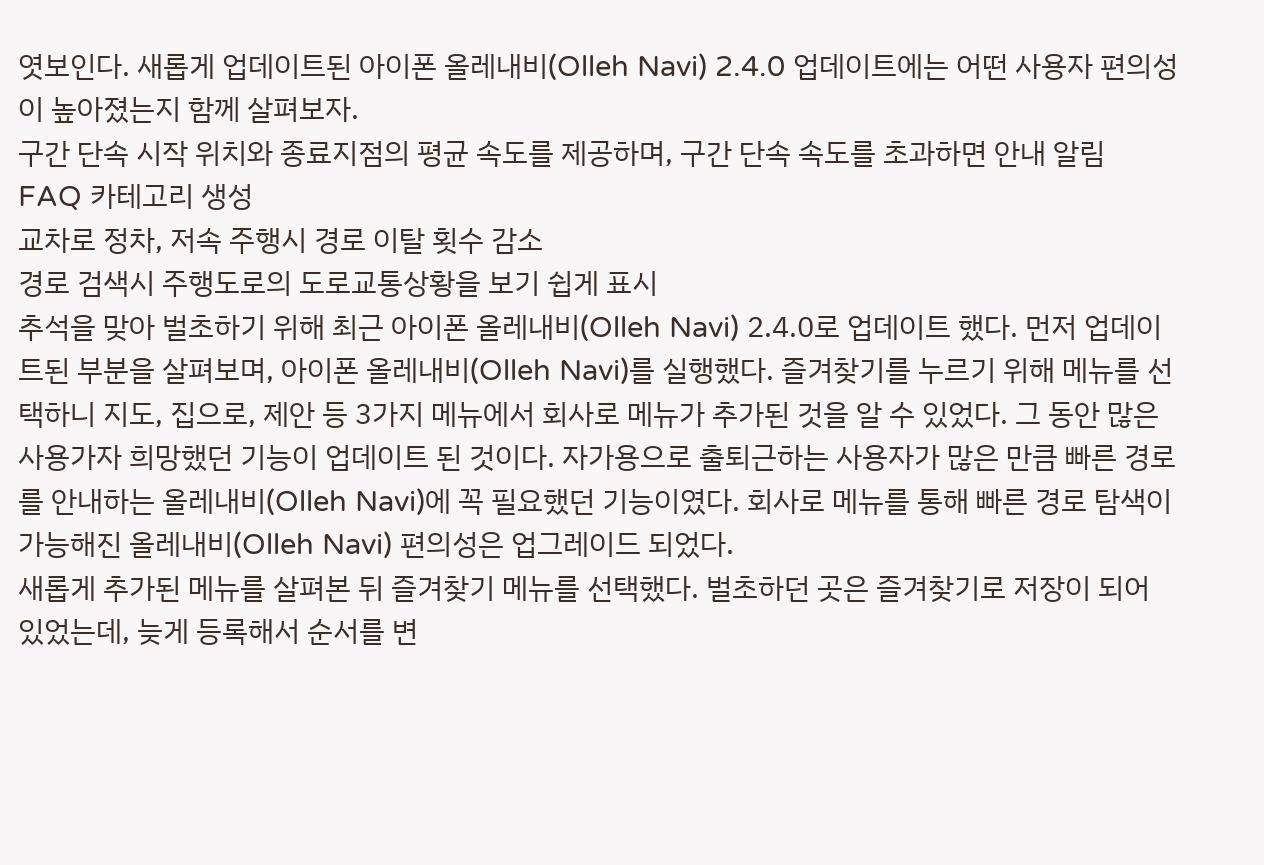엿보인다. 새롭게 업데이트된 아이폰 올레내비(Olleh Navi) 2.4.0 업데이트에는 어떤 사용자 편의성이 높아졌는지 함께 살펴보자.
구간 단속 시작 위치와 종료지점의 평균 속도를 제공하며, 구간 단속 속도를 초과하면 안내 알림
FAQ 카테고리 생성
교차로 정차, 저속 주행시 경로 이탈 횟수 감소
경로 검색시 주행도로의 도로교통상황을 보기 쉽게 표시
추석을 맞아 벌초하기 위해 최근 아이폰 올레내비(Olleh Navi) 2.4.0로 업데이트 했다. 먼저 업데이트된 부분을 살펴보며, 아이폰 올레내비(Olleh Navi)를 실행했다. 즐겨찾기를 누르기 위해 메뉴를 선택하니 지도, 집으로, 제안 등 3가지 메뉴에서 회사로 메뉴가 추가된 것을 알 수 있었다. 그 동안 많은 사용가자 희망했던 기능이 업데이트 된 것이다. 자가용으로 출퇴근하는 사용자가 많은 만큼 빠른 경로를 안내하는 올레내비(Olleh Navi)에 꼭 필요했던 기능이였다. 회사로 메뉴를 통해 빠른 경로 탐색이 가능해진 올레내비(Olleh Navi) 편의성은 업그레이드 되었다.
새롭게 추가된 메뉴를 살펴본 뒤 즐겨찾기 메뉴를 선택했다. 벌초하던 곳은 즐겨찾기로 저장이 되어 있었는데, 늦게 등록해서 순서를 변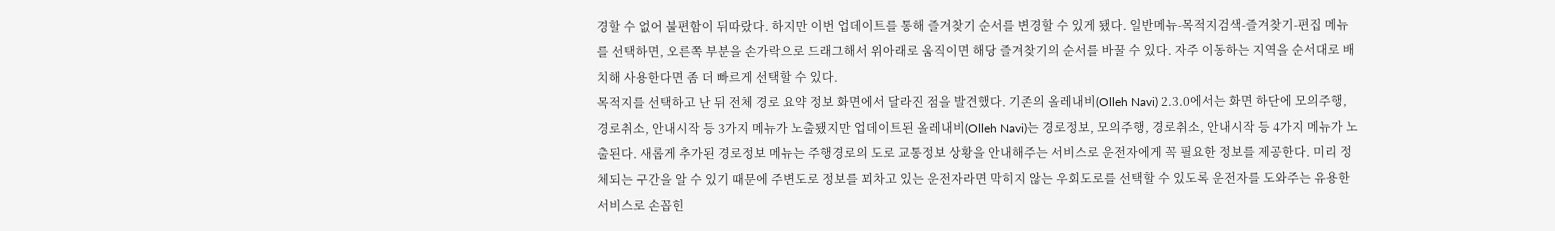경할 수 없어 불편함이 뒤따랐다. 하지만 이번 업데이트를 통해 즐겨찾기 순서를 변경할 수 있게 됐다. 일반메뉴-목적지검색-즐겨찾기-편집 메뉴를 선택하면, 오른쪽 부분을 손가락으로 드래그해서 위아래로 움직이면 해당 즐겨찾기의 순서를 바꿀 수 있다. 자주 이동하는 지역을 순서대로 배치해 사용한다면 좀 더 빠르게 선택할 수 있다.
목적지를 선택하고 난 뒤 전체 경로 요약 정보 화면에서 달라진 점을 발견했다. 기존의 올레내비(Olleh Navi) 2.3.0에서는 화면 하단에 모의주행, 경로취소, 안내시작 등 3가지 메뉴가 노출됐지만 업데이트된 올레내비(Olleh Navi)는 경로정보, 모의주행, 경로취소, 안내시작 등 4가지 메뉴가 노출된다. 새롭게 추가된 경로정보 메뉴는 주행경로의 도로 교통정보 상황을 안내해주는 서비스로 운전자에게 꼭 필요한 정보를 제공한다. 미리 정체되는 구간을 알 수 있기 때문에 주변도로 정보를 꾀차고 있는 운전자라면 막히지 않는 우회도로를 선택할 수 있도록 운전자를 도와주는 유용한 서비스로 손꼽힌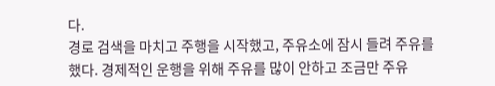다.
경로 검색을 마치고 주행을 시작했고, 주유소에 잠시 들려 주유를 했다. 경제적인 운행을 위해 주유를 많이 안하고 조금만 주유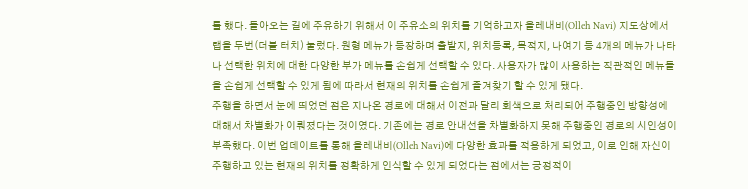를 했다. 돌아오는 길에 주유하기 위해서 이 주유소의 위치를 기억하고자 올레내비(Olleh Navi) 지도상에서 탭을 두번(더블 터치) 눌렀다. 원형 메뉴가 등장하며 출발지, 위치등록, 목적지, 나여기 등 4개의 메뉴가 나타나 선택한 위치에 대한 다양한 부가 메뉴를 손쉽게 선택할 수 있다. 사용자가 많이 사용하는 직관적인 메뉴들을 손쉽게 선택할 수 있게 됨에 따라서 현재의 위치를 손쉽게 즐겨찾기 할 수 있게 됐다.
주행을 하면서 눈에 띄었던 점은 지나온 경로에 대해서 이전과 달리 회색으로 처리되어 주행중인 방향성에 대해서 차별화가 이뤄졌다는 것이였다. 기존에는 경로 안내선을 차별화하지 못해 주행중인 경로의 시인성이 부족했다. 이번 업데이트를 통해 올레내비(Olleh Navi)에 다양한 효과를 적용하게 되었고, 이로 인해 자신이 주행하고 있는 현재의 위치를 정확하게 인식할 수 있게 되었다는 점에서는 긍정적이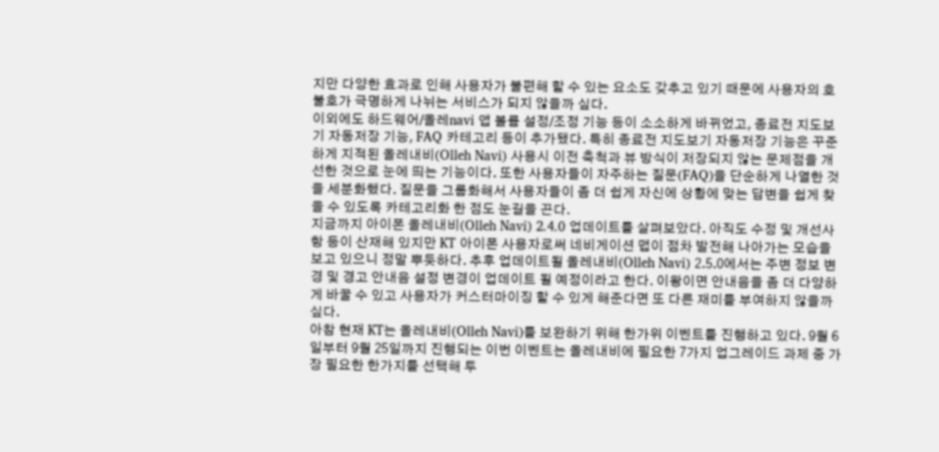지만 다양한 효과로 인해 사용자가 불편해 할 수 있는 요소도 갖추고 있기 때문에 사용자의 호불호가 극명하게 나뉘는 서비스가 되지 않을까 싶다.
이외에도 하드웨어/올레navi 앱 볼륨 설정/조정 기능 등이 소소하게 바뀌었고, 종료전 지도보기 자동저장 기능, FAQ 카테고리 등이 추가됐다. 특히 종료전 지도보기 자동저장 기능은 꾸준하게 지적된 올레내비(Olleh Navi) 사용시 이전 축척과 뷰 방식이 저장되지 않는 문제점을 개선한 것으로 눈에 띄는 기능이다. 또한 사용자들이 자주하는 질문(FAQ)을 단순하게 나열한 것을 세분화했다. 질문을 그룹화해서 사용자들이 좀 더 쉽게 자신에 상황에 맞는 답변을 쉽게 찾을 수 있도록 카테고리화 한 점도 눈길을 끈다.
지금까지 아이폰 올레내비(Olleh Navi) 2.4.0 업데이트를 살펴보았다. 아직도 수정 및 개선사항 등이 산재해 있지만 KT 아이폰 사용자로써 네비게이션 맵이 점차 발전해 나아가는 모습을 보고 있으니 정말 뿌듯하다. 추후 업데이트될 올레내비(Olleh Navi) 2.5.0에서는 주변 정보 변경 및 경고 안내음 설정 변경이 업데이트 될 예정이라고 한다. 이왕이면 안내음을 좀 더 다양하게 바꿀 수 있고 사용자가 커스터마이징 할 수 있게 해준다면 또 다른 재미를 부여하지 않을까 싶다.
아참 현재 KT는 올레내비(Olleh Navi)를 보완하기 위해 한가위 이벤트를 진행하고 있다. 9월 6일부터 9월 25일까지 진행되는 이번 이벤트는 올레내비에 필요한 7가지 업그레이드 과제 중 가장 필요한 한가지를 선택해 투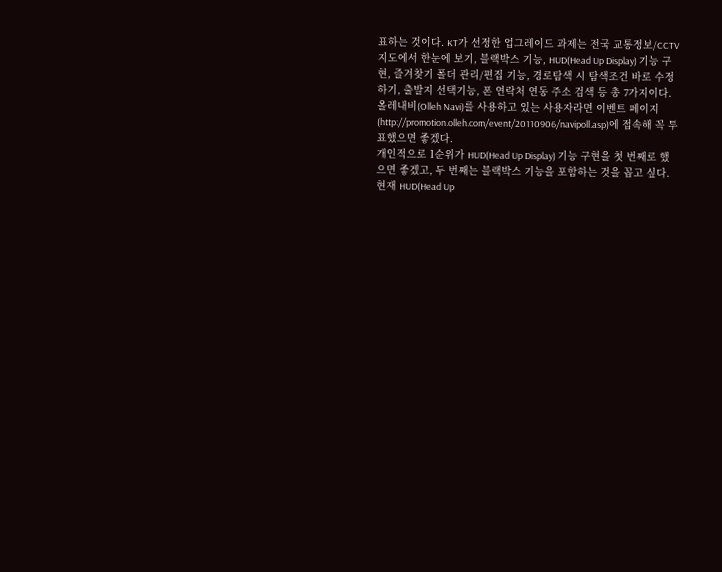표하는 것이다. KT가 선정한 업그레이드 과제는 전국 교통정보/CCTV 지도에서 한눈에 보기, 블랙박스 기능, HUD(Head Up Display) 기능 구현, 즐겨찾기 폴더 관리/편집 기능, 경로탐색 시 탐색조건 바로 수정하기, 출발지 선택기능, 폰 연락처 연동 주소 검색 등 총 7가지이다. 올레내비(Olleh Navi)를 사용하고 있는 사용자라면 이벤트 페이지(http://promotion.olleh.com/event/20110906/navipoll.asp)에 접속해 꼭 투표했으면 좋겠다.
개인적으로 1순위가 HUD(Head Up Display) 기능 구현을 첫 번째로 했으면 좋겠고, 두 번째는 블랙박스 기능을 포함하는 것을 꼽고 싶다. 현재 HUD(Head Up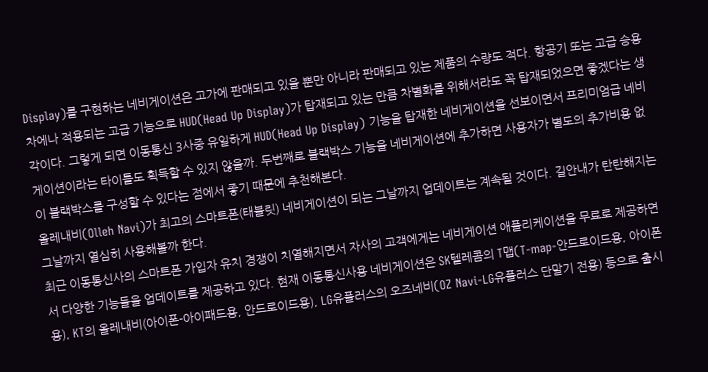Display)를 구현하는 네비게이션은 고가에 판매되고 있을 뿐만 아니라 판매되고 있는 제품의 수량도 적다. 항공기 또는 고급 승용차에나 적용되는 고급 기능으로 HUD(Head Up Display)가 탑재되고 있는 만큼 차별화를 위해서라도 꼭 탑재되었으면 좋겠다는 생각이다. 그렇게 되면 이동통신 3사중 유일하게 HUD(Head Up Display) 기능을 탑재한 네비게이션을 선보이면서 프리미엄급 네비게이션이라는 타이틀도 획득할 수 있지 않을까. 두번째로 블랙박스 기능을 네비게이션에 추가하면 사용자가 별도의 추가비용 없이 블랙박스를 구성할 수 있다는 점에서 좋기 때문에 추천해본다.
올레내비(Olleh Navi)가 최고의 스마트폰(태블릿) 네비게이션이 되는 그날까지 업데이트는 계속될 것이다. 길안내가 탄탄해지는 그날까지 열심히 사용해볼까 한다.
최근 이동통신사의 스마트폰 가입자 유치 경쟁이 치열해지면서 자사의 고객에게는 네비게이션 애플리케이션을 무료로 제공하면서 다양한 기능들을 업데이트를 제공하고 있다. 현재 이동통신사용 네비게이션은 SK텔레콤의 T맵(T-map-안드로이드용, 아이폰용), KT의 올레내비(아이폰-아이패드용, 안드로이드용), LG유플러스의 오즈네비(OZ Navi-LG유플러스 단말기 전용) 등으로 출시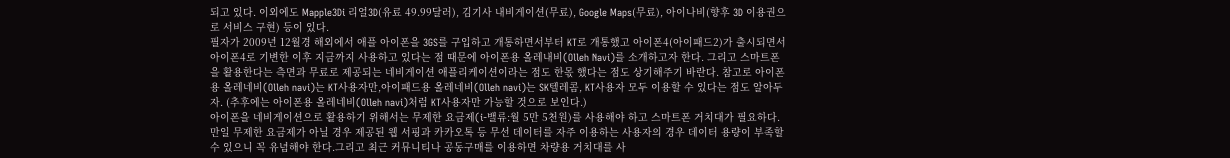되고 있다. 이외에도 Mapple3Di 리얼3D(유료 49.99달러), 김기사 내비게이션(무료), Google Maps(무료), 아이나비(향후 3D 이용권으로 서비스 구현) 등이 있다.
필자가 2009년 12월경 해외에서 애플 아이폰을 3GS를 구입하고 개통하면서부터 KT로 개통했고 아이폰4(아이패드2)가 출시되면서 아이폰4로 기변한 이후 지금까지 사용하고 있다는 점 때문에 아이폰용 올레내비(Olleh Navi)를 소개하고자 한다. 그리고 스마트폰을 활용한다는 측면과 무료로 제공되는 네비게이션 애플리케이션이라는 점도 한몫 했다는 점도 상기해주기 바란다. 참고로 아이폰용 올레네비(Olleh navi)는 KT사용자만,아이패드용 올레네비(Olleh navi)는 SK텔레콤, KT사용자 모두 이용할 수 있다는 점도 알아두자. (추후에는 아이폰용 올레네비(Olleh navi)처럼 KT사용자만 가능할 것으로 보인다.)
아이폰을 네비게이션으로 활용하기 위해서는 무제한 요금제(i-밸류:월 5만 5천원)를 사용해야 하고 스마트폰 거치대가 필요하다. 만일 무제한 요금제가 아닐 경우 제공된 웹 서핑과 카카오톡 등 무선 데이터를 자주 이용하는 사용자의 경우 데이터 용량이 부족할 수 있으니 꼭 유념해야 한다.그리고 최근 커뮤니티나 공동구매를 이용하면 차량용 거치대를 사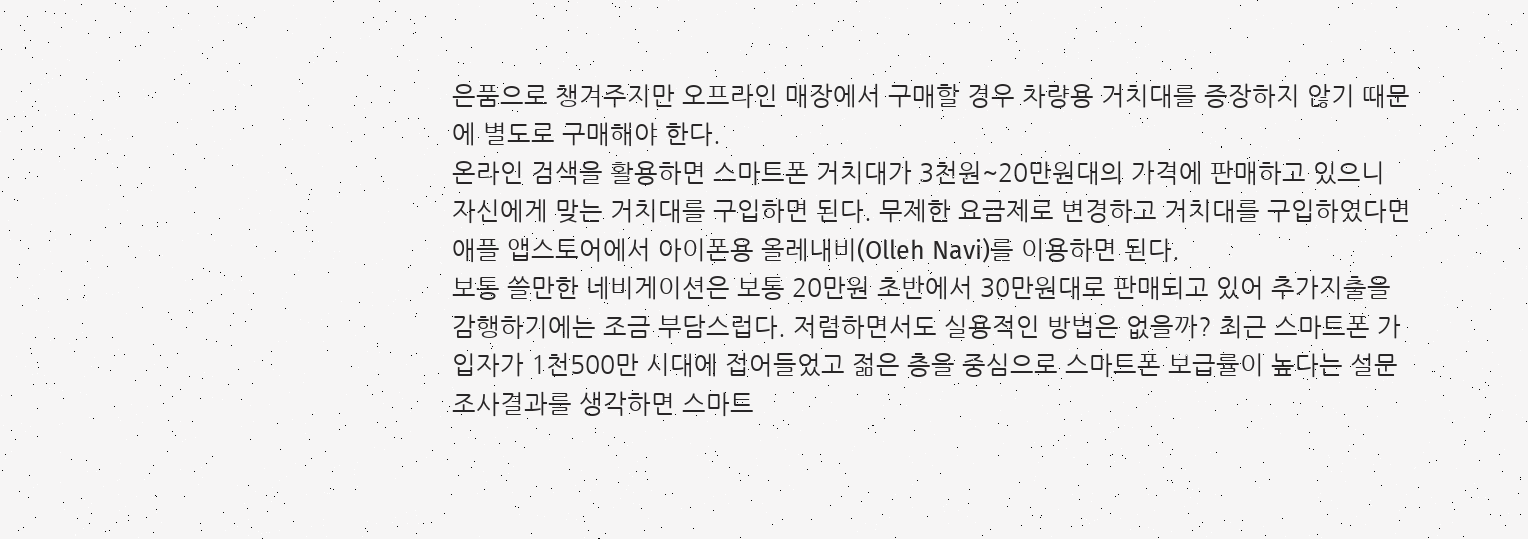은품으로 챙겨주지만 오프라인 매장에서 구매할 경우 차량용 거치대를 증장하지 않기 때문에 별도로 구매해야 한다.
온라인 검색을 활용하면 스마트폰 거치대가 3천원~20만원대의 가격에 판매하고 있으니 자신에게 맞는 거치대를 구입하면 된다. 무제한 요금제로 변경하고 거치대를 구입하였다면 애플 앱스토어에서 아이폰용 올레내비(Olleh Navi)를 이용하면 된다.
보통 쓸만한 네비게이션은 보통 20만원 초반에서 30만원대로 판매되고 있어 추가지출을 감행하기에는 조금 부담스럽다. 저렴하면서도 실용적인 방법은 없을까? 최근 스마트폰 가입자가 1천500만 시대에 접어들었고 젊은 층을 중심으로 스마트폰 보급률이 높다는 설문조사결과를 생각하면 스마트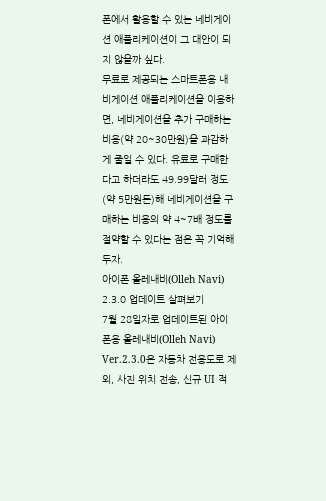폰에서 활용할 수 있는 네비게이션 애플리케이션이 그 대안이 되지 않을까 싶다.
무료로 제공되는 스마트폰용 내비게이션 애플리케이션을 이용하면, 네비게이션을 추가 구매하는 비용(약 20~30만원)을 과감하게 줄일 수 있다. 유료로 구매한다고 하더라도 49.99달러 정도(약 5만원돈)해 네비게이션을 구매하는 비용의 약 4~7배 정도를 절약할 수 있다는 점은 꼭 기억해두자.
아이폰 올레내비(Olleh Navi) 2.3.0 업데이트 살펴보기
7월 28일자로 업데이트된 아이폰용 올레내비(Olleh Navi) Ver.2.3.0은 자동차 전용도로 제외, 사진 위치 전송, 신규 UI 적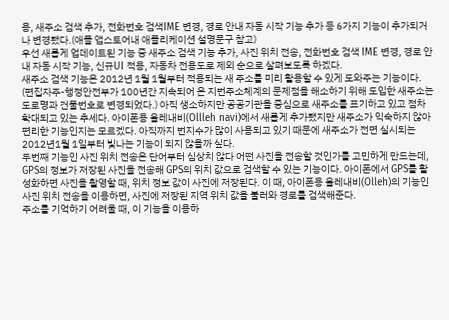용, 새주소 검색 추가, 전화번호 검색IME 변경, 경로 안내 자동 시작 기능 추가 등 6가지 기능이 추가되거나 변경됐다.(애플 앱스토어내 애플리케이션 설명문구 참고)
우선 새롭게 업데이트된 기능 중 새주소 검색 기능 추가, 사진 위치 전송, 전화번호 검색 IME 변경, 경로 안내 자동 시작 기능, 신규UI 적용, 자동차 전용도로 제외 순으로 살펴보도록 하겠다.
새주소 검색 기능은 2012년 1월 1월부터 적용되는 새 주소를 미리 활용할 수 있게 도와주는 기능이다. (편집자주-행정안전부가 100년간 지속되어 온 지번주소체계의 문제점을 해소하기 위해 도입한 새주소는 도로명과 건물번호로 변경되었다.) 아직 생소하지만 공공기관을 중심으로 새주소를 표기하고 있고 점차 확대되고 있는 추세다. 아이폰용 올레내비(Ollleh navi)에서 새롭게 추가됐지만 새주소가 익숙하지 않아 편리한 기능인지는 모르겠다. 아직까지 번지수가 많이 사용되고 있기 때문에 새주소가 전면 실시되는 2012년1월 1일부터 빛나는 기능이 되지 않을까 싶다.
두번째 기능인 사진 위치 전송은 단어부터 심상치 않다 어떤 사진을 전송할 것인가를 고민하게 만드는데, GPS의 정보가 저장된 사진을 전송해 GPS의 위치 값으로 검색할 수 있는 기능이다. 아이폰에서 GPS를 활성화하면 사진을 촬영할 때, 위치 정보 값이 사진에 저장된다. 이 때, 아이폰용 올레내비(Olleh)의 기능인 사진 위치 전송을 이용하면, 사진에 저장된 지역 위치 값을 불러와 경로를 검색해준다.
주소를 기억하기 어려울 때, 이 기능을 이용하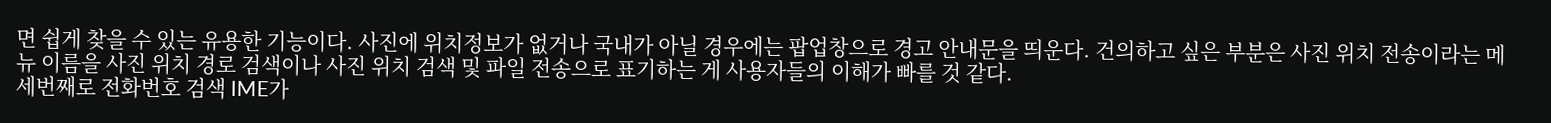면 쉽게 찾을 수 있는 유용한 기능이다. 사진에 위치정보가 없거나 국내가 아닐 경우에는 팝업창으로 경고 안내문을 띄운다. 건의하고 싶은 부분은 사진 위치 전송이라는 메뉴 이름을 사진 위치 경로 검색이나 사진 위치 검색 및 파일 전송으로 표기하는 게 사용자들의 이해가 빠를 것 같다.
세번째로 전화번호 검색 IME가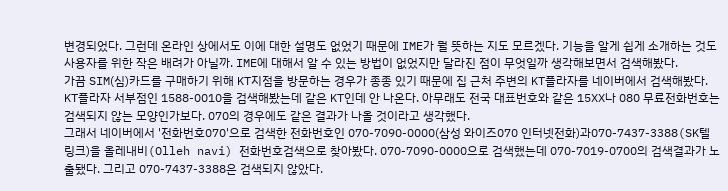변경되었다. 그런데 온라인 상에서도 이에 대한 설명도 없었기 때문에 IME가 뭘 뜻하는 지도 모르겠다. 기능을 알게 쉽게 소개하는 것도 사용자를 위한 작은 배려가 아닐까. IME에 대해서 알 수 있는 방법이 없었지만 달라진 점이 무엇일까 생각해보면서 검색해봤다.
가끔 SIM(심)카드를 구매하기 위해 KT지점을 방문하는 경우가 종종 있기 때문에 집 근처 주변의 KT플라자를 네이버에서 검색해봤다. KT플라자 서부점인 1588-0010을 검색해봤는데 같은 KT인데 안 나온다. 아무래도 전국 대표번호와 같은 15XX나 080 무료전화번호는 검색되지 않는 모양인가보다. 070의 경우에도 같은 결과가 나올 것이라고 생각했다.
그래서 네이버에서 '전화번호070'으로 검색한 전화번호인 070-7090-0000(삼성 와이즈070 인터넷전화)과070-7437-3388(SK텔링크)을 올레내비(Olleh navi) 전화번호검색으로 찾아봤다. 070-7090-0000으로 검색했는데 070-7019-0700의 검색결과가 노출됐다. 그리고 070-7437-3388은 검색되지 않았다.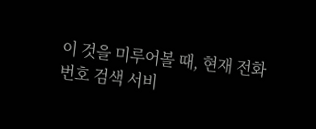이 것을 미루어볼 때, 현재 전화번호 검색 서비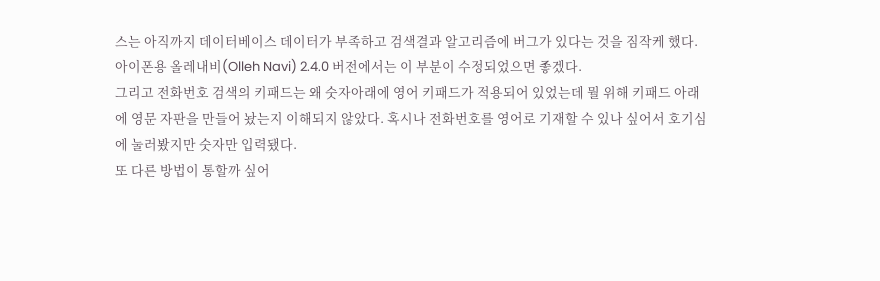스는 아직까지 데이터베이스 데이터가 부족하고 검색결과 알고리즘에 버그가 있다는 것을 짐작케 했다. 아이폰용 올레내비(Olleh Navi) 2.4.0 버전에서는 이 부분이 수정되었으면 좋겠다.
그리고 전화번호 검색의 키패드는 왜 숫자아래에 영어 키패드가 적용되어 있었는데 뭘 위해 키패드 아래에 영문 자판을 만들어 놨는지 이해되지 않았다. 혹시나 전화번호를 영어로 기재할 수 있나 싶어서 호기심에 눌러봤지만 숫자만 입력됐다.
또 다른 방법이 통할까 싶어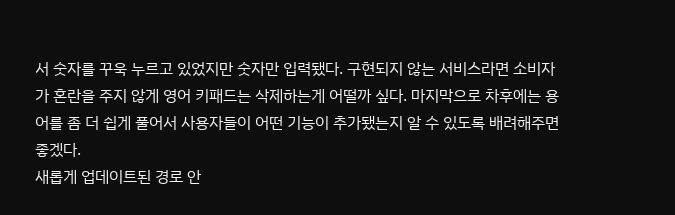서 숫자를 꾸욱 누르고 있었지만 숫자만 입력됐다. 구현되지 않는 서비스라면 소비자가 혼란을 주지 않게 영어 키패드는 삭제하는게 어떨까 싶다. 마지막으로 차후에는 용어를 좀 더 쉽게 풀어서 사용자들이 어떤 기능이 추가됐는지 알 수 있도록 배려해주면 좋겠다.
새롭게 업데이트된 경로 안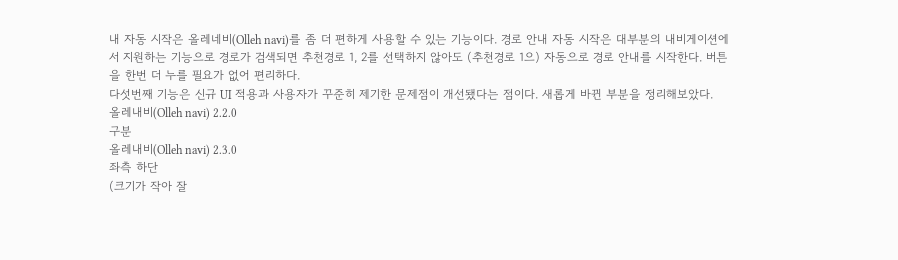내 자동 시작은 올레네비(Olleh navi)를 좀 더 편하게 사용할 수 있는 기능이다. 경로 안내 자동 시작은 대부분의 내비게이션에서 지원하는 기능으로 경로가 검색되면 추천경로 1, 2를 선택하지 않아도 (추천경로 1으) 자동으로 경로 안내를 시작한다. 버튼을 한번 더 누를 필요가 없어 편리하다.
다섯번째 기능은 신규 UI 적용과 사용자가 꾸준히 제기한 문제점이 개선됐다는 점이다. 새롭게 바뀐 부분을 정리해보았다.
올레내비(Olleh navi) 2.2.0
구분
올레내비(Olleh navi) 2.3.0
좌측 하단
(크기가 작아 잘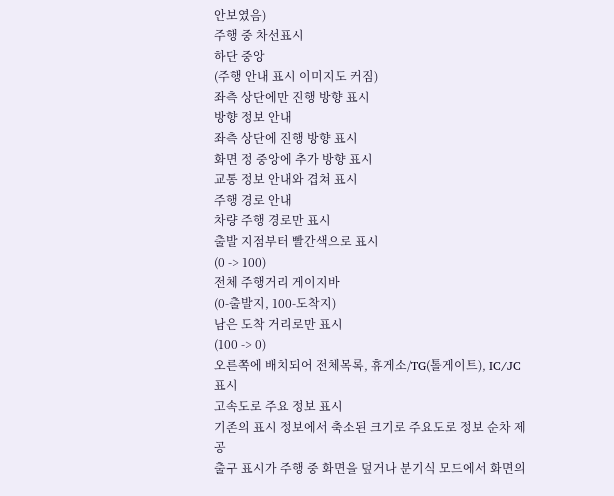안보였음)
주행 중 차선표시
하단 중앙
(주행 안내 표시 이미지도 커짐)
좌측 상단에만 진행 방향 표시
방향 정보 안내
좌측 상단에 진행 방향 표시
화면 정 중앙에 추가 방향 표시
교통 정보 안내와 겹쳐 표시
주행 경로 안내
차량 주행 경로만 표시
출발 지점부터 빨간색으로 표시
(0 -> 100)
전체 주행거리 게이지바
(0-출발지, 100-도착지)
남은 도착 거리로만 표시
(100 -> 0)
오른쪽에 배치되어 전체목록, 휴게소/TG(톨게이트), IC/JC 표시
고속도로 주요 정보 표시
기존의 표시 정보에서 축소된 크기로 주요도로 정보 순차 제공
출구 표시가 주행 중 화면을 덮거나 분기식 모드에서 화면의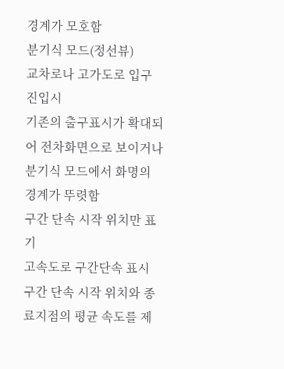경계가 모호함
분기식 모드(정선뷰)
교차로나 고가도로 입구 진입시
기존의 출구표시가 확대되어 전차화면으로 보이거나 분기식 모드에서 화명의 경계가 뚜렷함
구간 단속 시작 위치만 표기
고속도로 구간단속 표시
구간 단속 시작 위치와 종료지점의 평균 속도를 제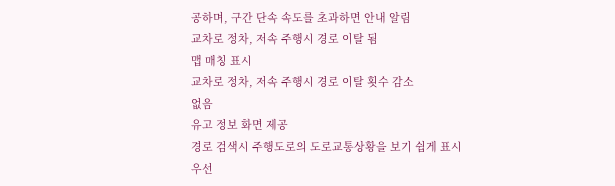공하며, 구간 단속 속도를 초과하면 안내 알림
교차로 정차, 저속 주행시 경로 이탈 됨
맵 매칭 표시
교차로 정차, 저속 주행시 경로 이탈 횟수 감소
없음
유고 정보 화면 제공
경로 검색시 주행도로의 도로교통상황을 보기 쉽게 표시
우선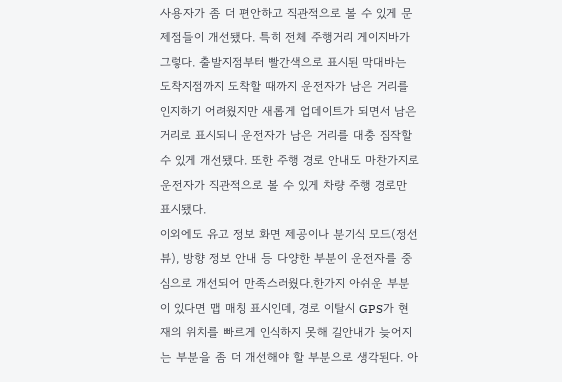사용자가 좀 더 편안하고 직관적으로 볼 수 있게 문제점들이 개선됐다. 특히 전체 주행거리 게이지바가 그렇다. 출발지점부터 빨간색으로 표시된 막대바는 도착지점까지 도착할 때까지 운전자가 남은 거리를 인지하기 어려웠지만 새롭게 업데이트가 되면서 남은 거리로 표시되니 운전자가 남은 거리를 대충 짐작할 수 있게 개선됐다. 또한 주행 경로 안내도 마찬가지로 운전자가 직관적으로 볼 수 있게 차량 주행 경로만 표시됐다.
이외에도 유고 정보 화면 제공이나 분기식 모드(정선뷰), 방향 정보 안내 등 다양한 부분이 운전자를 중심으로 개선되어 만족스러웠다.한가지 아쉬운 부분이 있다면 맵 매칭 표시인데, 경로 이탈시 GPS가 현재의 위치를 빠르게 인식하지 못해 길안내가 늦어지는 부분을 좀 더 개선해야 할 부분으로 생각된다. 아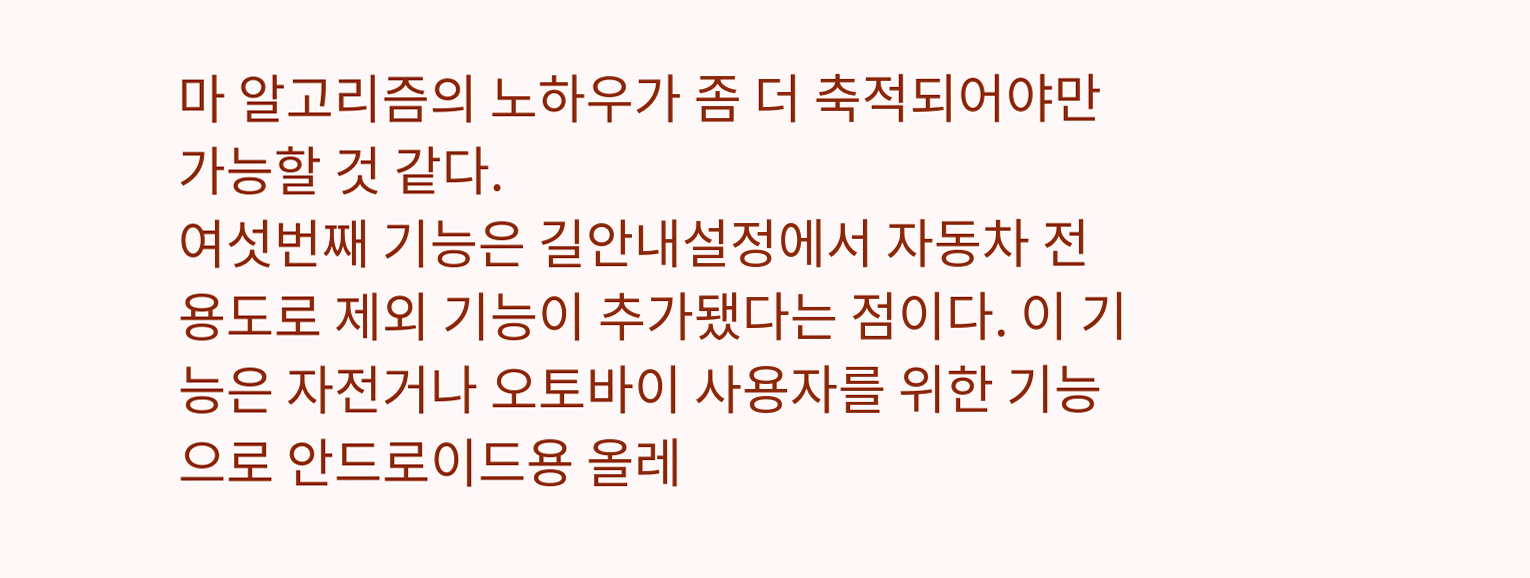마 알고리즘의 노하우가 좀 더 축적되어야만 가능할 것 같다.
여섯번째 기능은 길안내설정에서 자동차 전용도로 제외 기능이 추가됐다는 점이다. 이 기능은 자전거나 오토바이 사용자를 위한 기능으로 안드로이드용 올레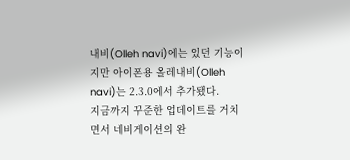내비(Olleh navi)에는 있던 기능이지만 아이폰용 올레내비(Olleh navi)는 2.3.0에서 추가됐다.
지금까지 꾸준한 업데이트를 거치면서 네비게이션의 완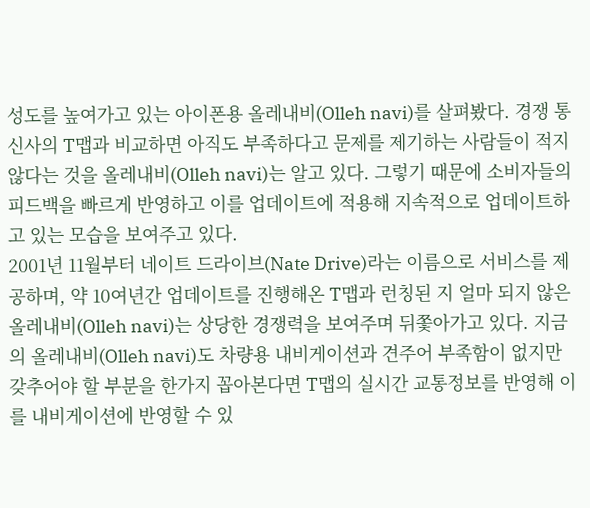성도를 높여가고 있는 아이폰용 올레내비(Olleh navi)를 살펴봤다. 경쟁 통신사의 T맵과 비교하면 아직도 부족하다고 문제를 제기하는 사람들이 적지 않다는 것을 올레내비(Olleh navi)는 알고 있다. 그렇기 때문에 소비자들의 피드백을 빠르게 반영하고 이를 업데이트에 적용해 지속적으로 업데이트하고 있는 모습을 보여주고 있다.
2001년 11월부터 네이트 드라이브(Nate Drive)라는 이름으로 서비스를 제공하며, 약 10여년간 업데이트를 진행해온 T맵과 런칭된 지 얼마 되지 않은 올레내비(Olleh navi)는 상당한 경쟁력을 보여주며 뒤쫓아가고 있다. 지금의 올레내비(Olleh navi)도 차량용 내비게이션과 견주어 부족함이 없지만 갖추어야 할 부분을 한가지 꼽아본다면 T맵의 실시간 교통정보를 반영해 이를 내비게이션에 반영할 수 있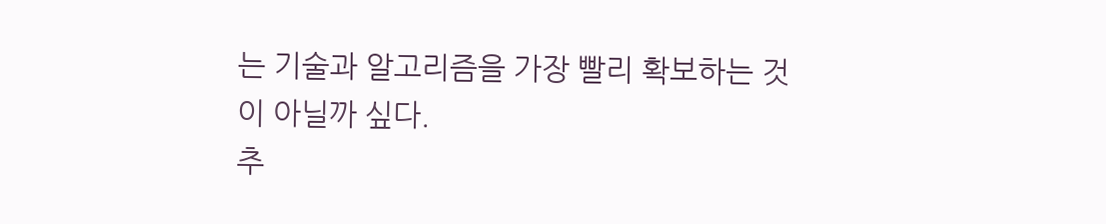는 기술과 알고리즘을 가장 빨리 확보하는 것이 아닐까 싶다.
추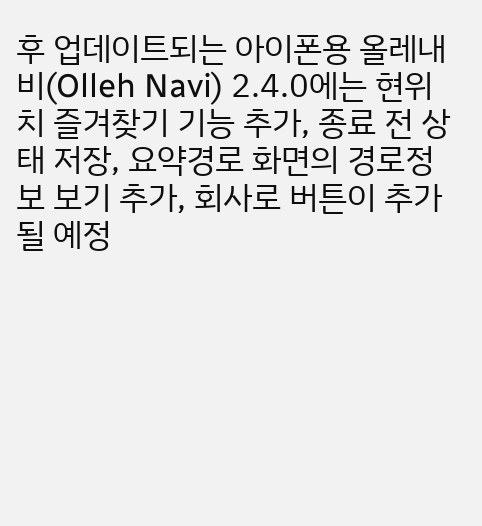후 업데이트되는 아이폰용 올레내비(Olleh Navi) 2.4.0에는 현위치 즐겨찾기 기능 추가, 종료 전 상태 저장, 요약경로 화면의 경로정보 보기 추가, 회사로 버튼이 추가될 예정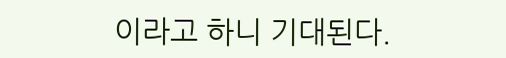이라고 하니 기대된다.